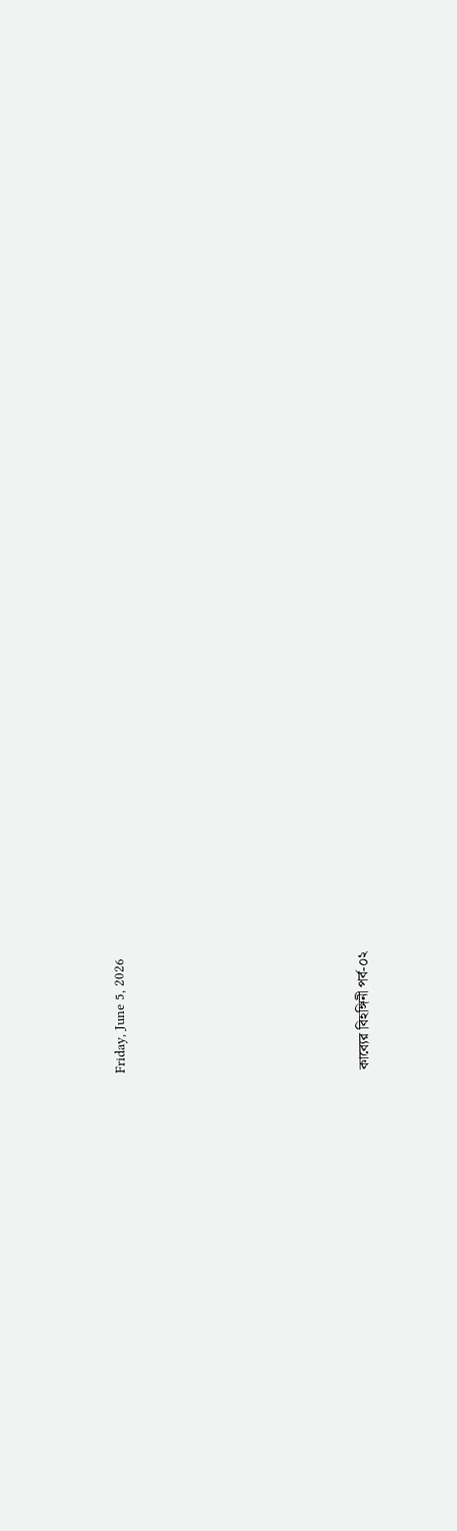Friday, June 5, 2026







কাব্যের বিহঙ্গিনী পর্ব-০২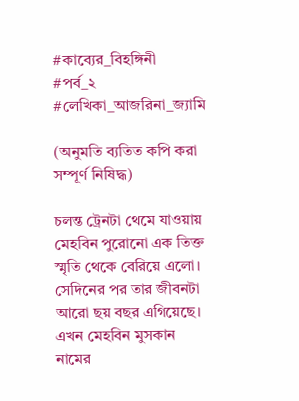#কাব্যের_বিহঙ্গিনী
#পর্ব_২
#লেখিকা_আজরিনা_জ্যামি

(অনুমতি ব্যতিত কপি করা সম্পূর্ণ নিষিদ্ধ)

চলন্ত ট্রেনটা থেমে যাওয়ায় মেহবিন পুরোনো এক তিক্ত স্মৃতি থেকে বেরিয়ে এলো। সেদিনের পর তার জীবনটা আরো ছয় বছর এগিয়েছে। এখন মেহবিন মুসকান নামের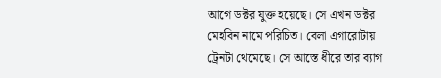আগে ডক্টর যুক্ত হয়েছে। সে এখন ডক্টর মেহবিন নামে পরিচিত। বেলা এগারোটায় ট্রেনটা থেমেছে। সে আস্তে ধীরে তার ব্যাগ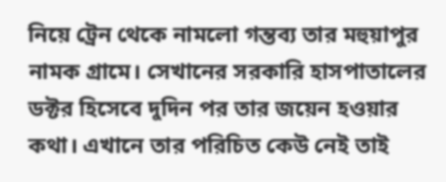নিয়ে ট্রেন থেকে নামলো গন্তব্য তার মহুয়াপুর নামক গ্রামে। সেখানের সরকারি হাসপাতালের ডক্টর হিসেবে দুদিন পর তার জয়েন হওয়ার কথা। এখানে তার পরিচিত কেউ নেই তাই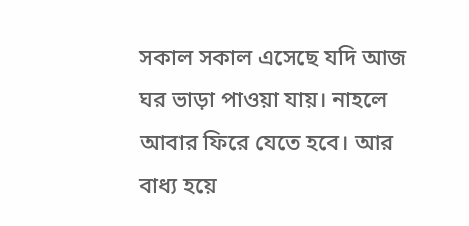সকাল সকাল এসেছে যদি আজ ঘর ভাড়া পাওয়া যায়। নাহলে আবার ফিরে যেতে হবে। আর বাধ্য হয়ে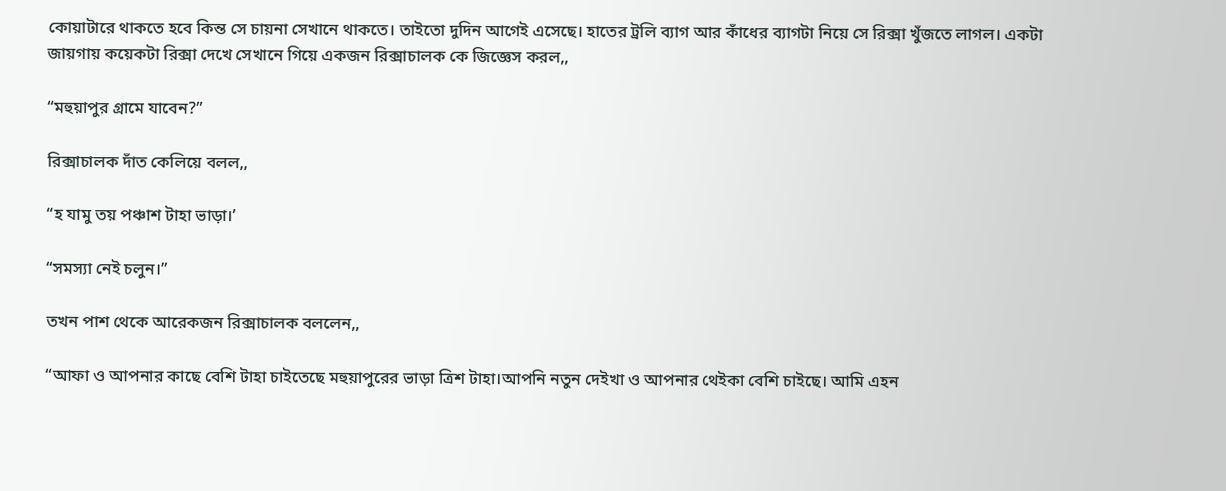কোয়াটারে থাকতে হবে কিন্ত সে চায়না সেখানে থাকতে। তাইতো দুদিন আগেই এসেছে। হাতের ট্রলি ব্যাগ আর কাঁধের ব্যাগটা নিয়ে সে রিক্সা খুঁজতে লাগল। একটা জায়গায় কয়েকটা রিক্সা দেখে সেখানে গিয়ে একজন রিক্সাচালক কে জিজ্ঞেস করল,,

“মহুয়াপুর গ্ৰামে যাবেন?”

রিক্সাচালক দাঁত কেলিয়ে বলল,,

“হ যামু তয় পঞ্চাশ টাহা ভাড়া।’

“সমস্যা নেই চলুন।”

তখন পাশ থেকে আরেকজন রিক্সাচালক বললেন,,

“আফা ও আপনার কাছে বেশি টাহা চাইতেছে মহুয়াপুরের ভাড়া ত্রিশ টাহা।আপনি নতুন দেইখা ও আপনার থেইকা বেশি চাইছে। আমি এহন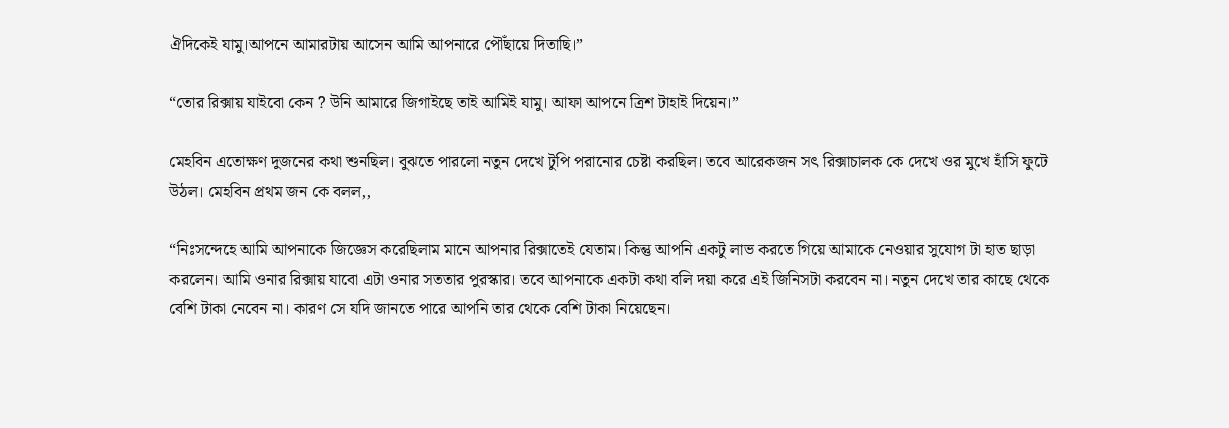ঐদিকেই যামু।আপনে আমারটায় আসেন আমি আপনারে পৌঁছায়ে দিতাছি।”

“তোর রিক্সায় যাইবো কেন ? উনি আমারে জিগাইছে তাই আমিই যামু। আফা আপনে ত্রিশ টাহাই দিয়েন।”

মেহবিন এতোক্ষণ দুজনের কথা শুনছিল। বুঝতে পারলো নতুন দেখে টুপি পরানোর চেষ্টা করছিল। তবে আরেকজন সৎ রিক্সাচালক কে দেখে ওর মুখে হাঁসি ফুটে উঠল। মেহবিন প্রথম জন কে বলল,,

“নিঃসন্দেহে আমি আপনাকে জিজ্ঞেস করেছিলাম মানে আপনার রিক্সাতেই যেতাম। কিন্তু আপনি একটু লাভ করতে গিয়ে আমাকে নেওয়ার সুযোগ টা হাত ছাড়া করলেন। আমি ওনার রিক্সায় যাবো এটা ওনার সততার পুরস্কার। তবে আপনাকে একটা কথা বলি দয়া করে এই জিনিসটা করবেন না। নতুন দেখে তার কাছে থেকে বেশি টাকা নেবেন না। কারণ সে যদি জানতে পারে আপনি তার থেকে বেশি টাকা নিয়েছেন।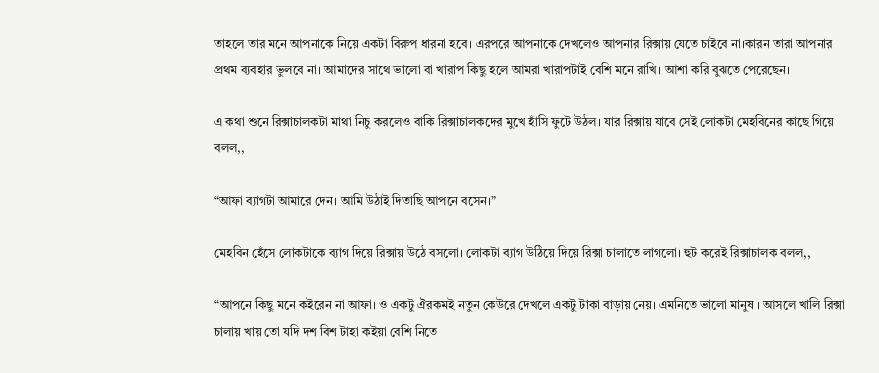তাহলে তার মনে আপনাকে নিয়ে একটা বিরুপ ধারনা হবে। এরপরে আপনাকে দেখলেও আপনার রিক্সায় যেতে চাইবে না।কারন তারা আপনার প্রথম ব্যবহার ভুলবে না। আমাদের সাথে ভালো বা খারাপ কিছু হলে আমরা খারাপটাই বেশি মনে রাখি। আশা করি বুঝতে পেরেছেন।

এ কথা শুনে রিক্সাচালকটা মাথা নিচু করলেও বাকি রিক্সাচালকদের মুখে হাঁসি ফুটে উঠল। যার রিক্সায় যাবে সেই লোকটা মেহবিনের কাছে গিয়ে বলল,,

“আফা ব্যাগটা আমারে দেন। আমি উঠাই দিতাছি আপনে বসেন।”

মেহবিন হেঁসে লোকটাকে ব্যাগ দিয়ে রিক্সায় উঠে বসলো। লোকটা ব্যাগ উঠিয়ে দিয়ে রিক্সা চালাতে লাগলো। হুট করেই রিক্সাচালক বলল,,

“আপনে কিছু মনে কইরেন না আফা। ও একটু ঐরকমই নতুন কেউরে দেখলে একটু টাকা বাড়ায় নেয়। এমনিতে ভালো মানুষ । আসলে খালি রিক্সা চালায় খায় তো যদি দশ বিশ টাহা কইয়া বেশি নিতে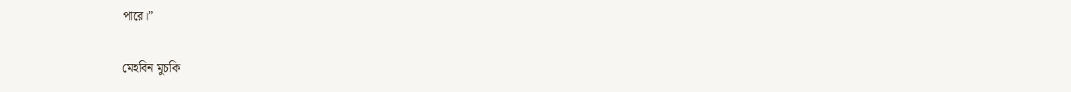পারে।”

মেহবিন মুচকি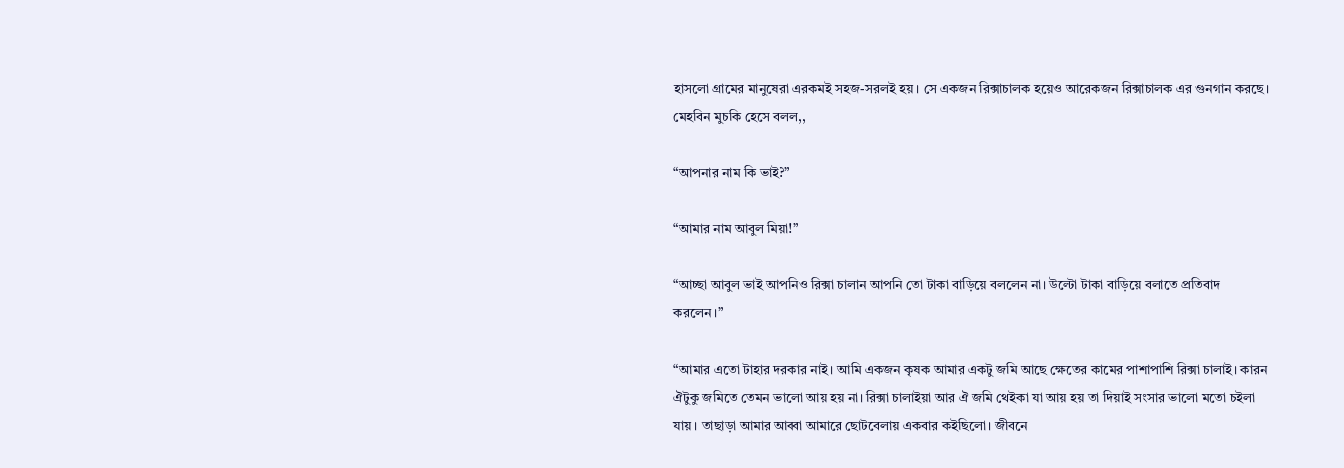হাসলো গ্ৰামের মানুষেরা এরকমই সহজ-সরলই হয়। সে একজন রিক্সাচালক হয়েও আরেকজন রিক্সাচালক এর গুনগান করছে। মেহবিন মুচকি হেসে বলল,,

“আপনার নাম কি ভাই?”

“আমার নাম আবুল মিয়া!”

“আচ্ছা আবুল ভাই আপনিও রিক্সা চালান আপনি তো টাকা বাড়িয়ে বললেন না। উল্টো টাকা বাড়িয়ে বলাতে প্রতিবাদ করলেন।”

“আমার এতো টাহার দরকার নাই। আমি একজন কৃষক আমার একটু জমি আছে ক্ষেতের কামের পাশাপাশি রিক্সা চালাই। কারন ঐটুকু জমিতে তেমন ভালো আয় হয় না। রিক্সা চালাইয়া আর ঐ জমি থেইকা যা আয় হয় তা দিয়াই সংসার ভালো মতো চইলা যায়। তাছাড়া আমার আব্বা আমারে ছোটবেলায় একবার কইছিলো। জীবনে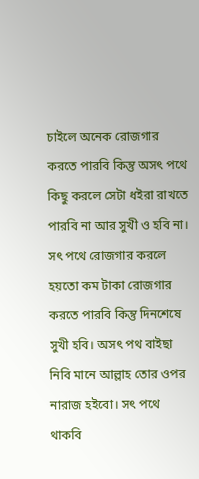চাইলে অনেক রোজগার করতে পারবি কিন্তু অসৎ পথে কিছু করলে সেটা ধইরা রাখতে পারবি না আর সুখী ও হবি না। সৎ পথে রোজগার করলে হয়তো কম টাকা রোজগার করতে পারবি কিন্তু দিনশেষে সুখী হবি। অসৎ পথ বাইছা নিবি মানে আল্লাহ তোর ওপর নারাজ হইবো। সৎ পথে থাকবি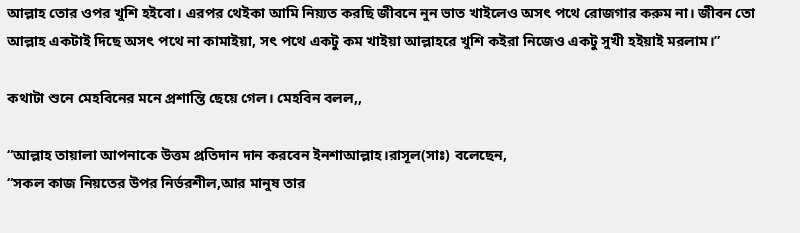আল্লাহ তোর ওপর খুশি হইবো। এরপর থেইকা আমি নিয়্যত করছি জীবনে নুন ভাত খাইলেও অসৎ পথে রোজগার করুম না। জীবন তো আল্লাহ একটাই দিছে অসৎ পথে না কামাইয়া, সৎ পথে একটু কম খাইয়া আল্লাহরে খুশি কইরা নিজেও একটু সুখী হইয়াই মরলাম।”

কথাটা শুনে মেহবিনের মনে প্রশান্তি ছেয়ে গেল। মেহবিন বলল,,

“আল্লাহ তায়ালা আপনাকে উত্তম প্রতিদান দান করবেন ইনশাআল্লাহ।রাসূল(সাঃ) বলেছেন,
“সকল কাজ নিয়তের উপর নির্ভরশীল,আর মানুষ তার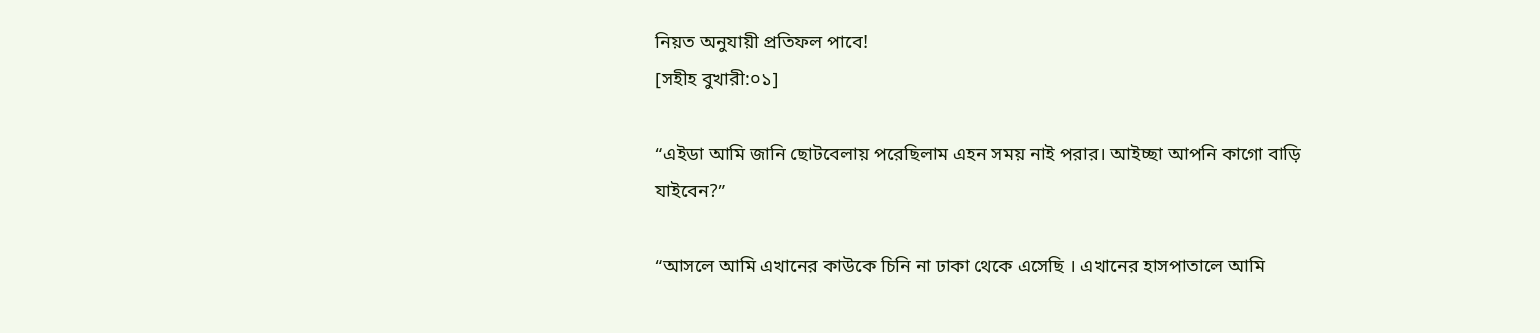নিয়ত অনুযায়ী প্রতিফল পাবে!
[সহীহ বুখারী:০১]

“এইডা আমি জানি ছোটবেলায় পরেছিলাম এহন সময় নাই পরার। আইচ্ছা আপনি কাগো বাড়ি যাইবেন?”

“আসলে আমি এখানের কাউকে চিনি না ঢাকা থেকে এসেছি । এখানের হাসপাতালে আমি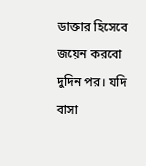ডাক্তার হিসেবে জয়েন করবো দুদিন পর। যদি বাসা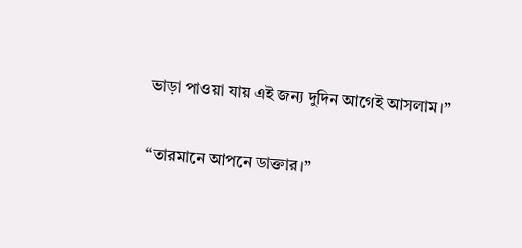ভাড়া পাওয়া যায় এই জন্য দুদিন আগেই আসলাম।”

“তারমানে আপনে ডাক্তার।”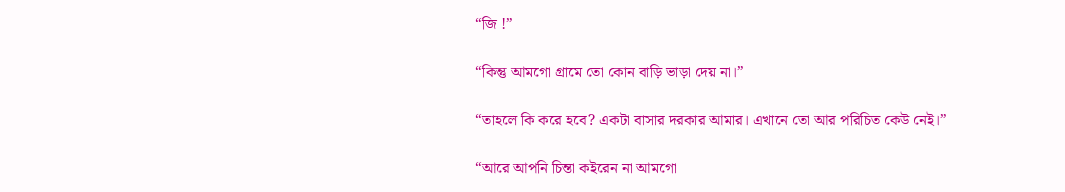“জি !”

“কিন্তু আমগো গ্ৰামে তো কোন বাড়ি ভাড়া দেয় না।”

“তাহলে কি করে হবে? একটা বাসার দরকার আমার। এখানে তো আর পরিচিত কেউ নেই।”

“আরে আপনি চিন্তা কইরেন না আমগো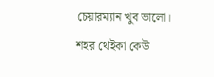চেয়ারম্যান খুব ভালো। শহর থেইকা কেউ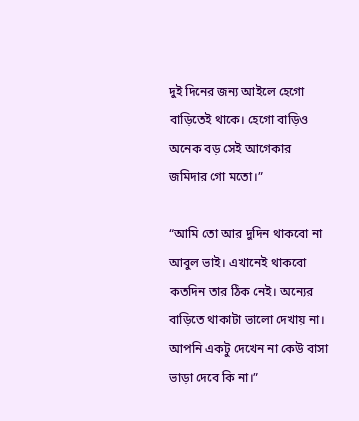দুই দিনের জন্য আইলে হেগো বাড়িতেই থাকে। হেগো বাড়িও অনেক বড় সেই আগেকার জমিদার গো মতো।”

“আমি তো আর দুদিন থাকবো না আবুল ভাই। এখানেই থাকবো কতদিন তার ঠিক নেই। অন্যের বাড়িতে থাকাটা ভালো দেখায় না। আপনি একটু দেখেন না কেউ বাসা ভাড়া দেবে কি না।”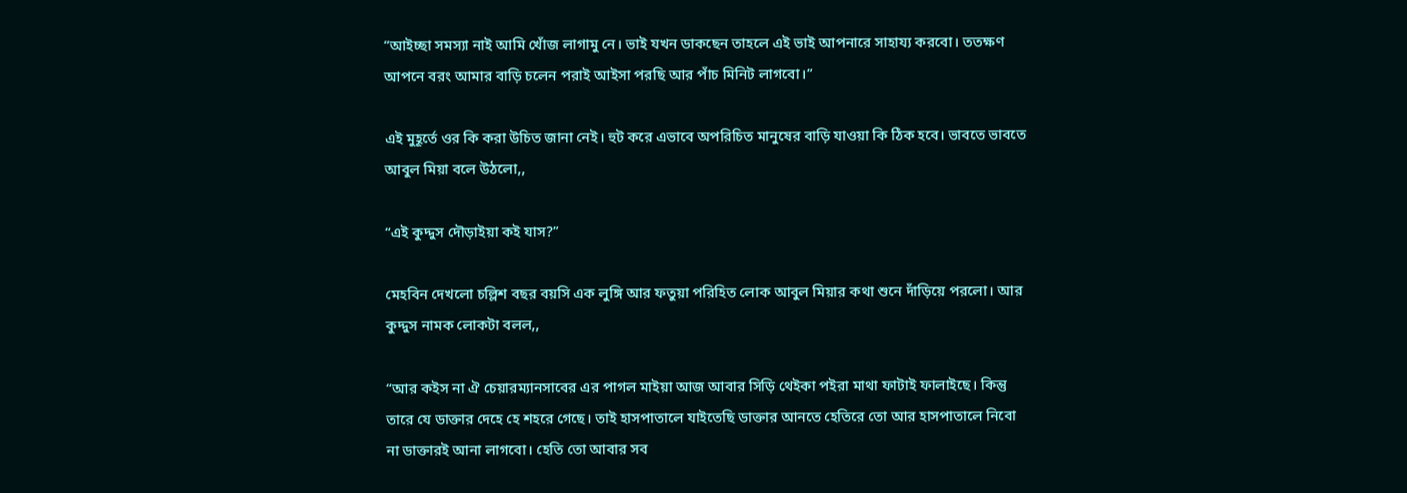“আইচ্ছা সমস্যা নাই আমি খোঁজ লাগামু নে। ভাই যখন ডাকছেন তাহলে এই ভাই আপনারে সাহায্য করবো। ততক্ষণ আপনে বরং আমার বাড়ি চলেন পরাই আইসা পরছি আর পাঁচ মিনিট লাগবো।”

এই মুহূর্তে ওর কি করা উচিত জানা নেই। হুট করে এভাবে অপরিচিত মানুষের বাড়ি যাওয়া কি ঠিক হবে। ভাবতে ভাবতে আবুল মিয়া বলে উঠলো,,

“এই কুদ্দুস দৌড়াইয়া কই যাস?”

মেহবিন দেখলো চল্লিশ বছর বয়সি এক লুঙ্গি আর ফতুয়া পরিহিত লোক আবুল মিয়ার কথা শুনে দাঁড়িয়ে পরলো। আর কুদ্দুস নামক লোকটা বলল,,

“আর কইস না ঐ চেয়ারম্যানসাবের এর পাগল মাইয়া আজ আবার সিড়ি থেইকা পইরা মাথা ফাটাই ফালাইছে। কিন্তু তারে যে ডাক্তার দেহে হে শহরে গেছে। তাই হাসপাতালে যাইতেছি ডাক্তার আনতে হেতিরে তো আর হাসপাতালে নিবো না ডাক্তারই আনা লাগবো। হেতি তো আবার সব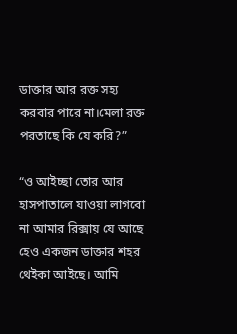ডাক্তার আর রক্ত সহ্য করবার পারে না।মেলা রক্ত পরতাছে কি যে করি?”

“ও আইচ্ছা তোর আর হাসপাতালে যাওয়া লাগবো না আমার রিক্সায় যে আছে হেও একজন ডাক্তার শহর থেইকা আইছে। আমি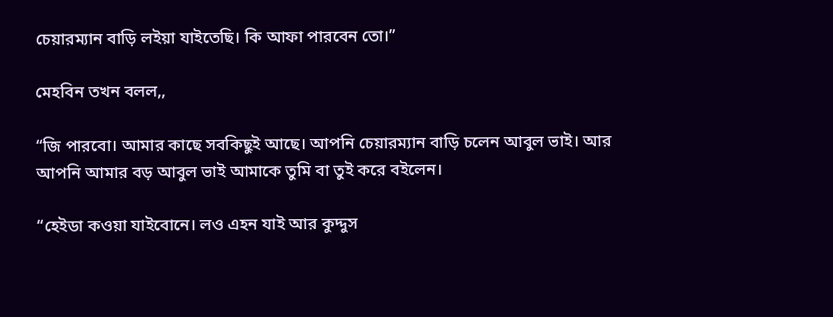চেয়ারম্যান বাড়ি লইয়া যাইতেছি। কি আফা পারবেন তো।”

মেহবিন তখন বলল,,

“জি পারবো। আমার কাছে সবকিছুই আছে। আপনি চেয়ারম্যান বাড়ি চলেন আবুল ভাই। আর আপনি আমার বড় আবুল ভাই আমাকে তুমি বা তুই করে বইলেন।

“হেইডা কওয়া যাইবোনে। লও এহন যাই আর কুদ্দুস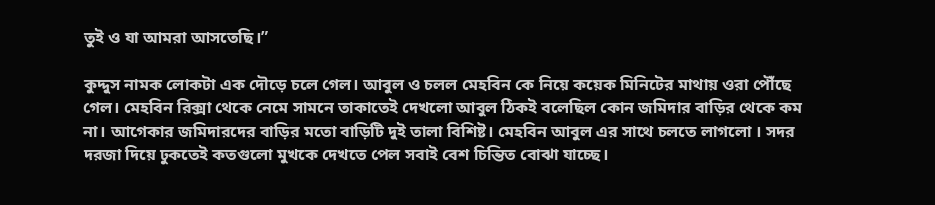তুই ও যা আমরা আসতেছি।”

কুদ্দুস নামক লোকটা এক দৌড়ে চলে গেল। আবুল ও চলল মেহবিন কে নিয়ে কয়েক মিনিটের মাথায় ওরা পৌঁছে গেল। মেহবিন রিক্সা থেকে নেমে সামনে তাকাতেই দেখলো আবুল ঠিকই বলেছিল কোন জমিদার বাড়ির থেকে কম না। আগেকার জমিদারদের বাড়ির মতো বাড়িটি দুই তালা বিশিষ্ট। মেহবিন আবুল এর সাথে চলতে লাগলো । সদর দরজা দিয়ে ঢুকতেই কতগুলো মুখকে দেখতে পেল সবাই বেশ চিন্তিত বোঝা যাচ্ছে।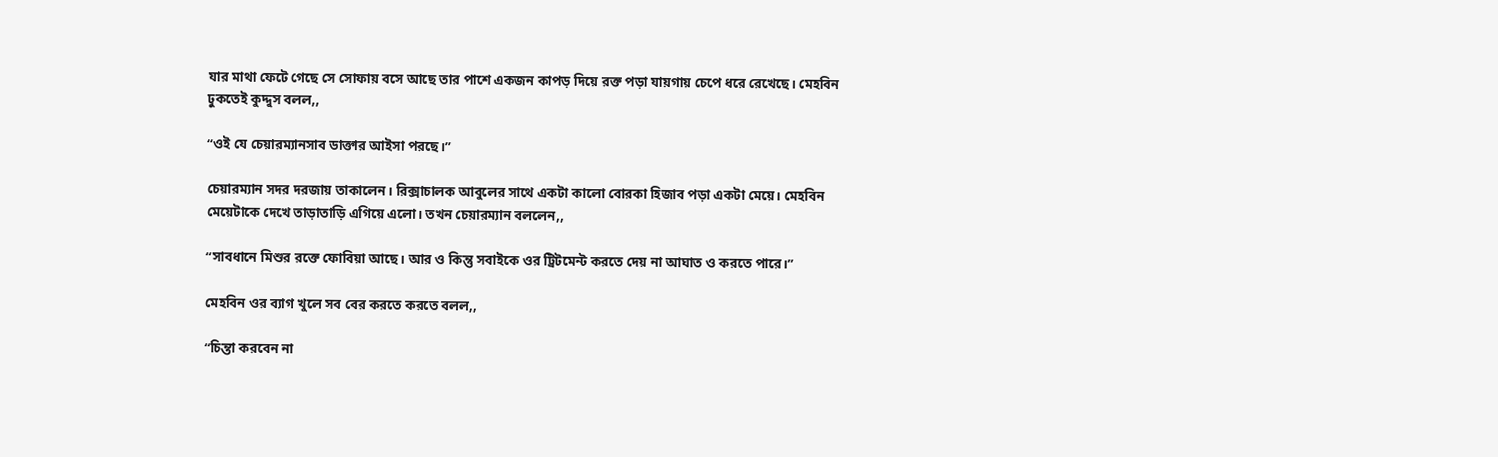যার মাথা ফেটে গেছে সে সোফায় বসে আছে তার পাশে একজন কাপড় দিয়ে রক্ত পড়া যায়গায় চেপে ধরে রেখেছে। মেহবিন ঢুকতেই কুদ্দুস বলল,,

“ওই যে চেয়ারম্যানসাব ডাক্তার আইসা পরছে।”

চেয়ারম্যান সদর দরজায় তাকালেন। রিক্সাচালক আবুলের সাথে একটা কালো বোরকা হিজাব পড়া একটা মেয়ে। মেহবিন মেয়েটাকে দেখে তাড়াতাড়ি এগিয়ে এলো। তখন চেয়ারম্যান বললেন,,

“সাবধানে মিশুর রক্তে ফোবিয়া আছে‌। আর ও কিন্তু সবাইকে ওর ট্রিটমেন্ট করতে দেয় না আঘাত ও করতে পারে।”

মেহবিন ওর ব্যাগ খুলে সব বের করতে করতে বলল,,

“চিন্তা করবেন না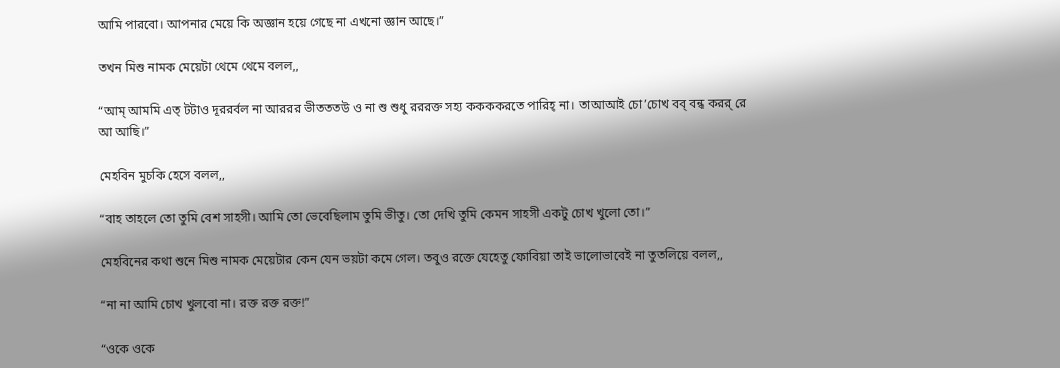আমি পারবো। আপনার মেয়ে কি অজ্ঞান হয়ে গেছে না এখনো জ্ঞান আছে।”

তখন মিশু নামক মেয়েটা থেমে থেমে বলল,,

“আম্ আমমি এত্ টটাও দূররর্বল না আররর ভীতততউ ও না শু শুধু রররক্ত সহ্য ককককরতে পারিহ্ না। তাআআই চো’চোখ বব্ বন্ধ করর্ রে
আ আছি।”

মেহবিন মুচকি হেসে বলল,,

“বাহ তাহলে তো তুমি বেশ সাহসী। আমি তো ভেবেছিলাম তুমি ভীতু। তো দেখি তুমি কেমন সাহসী একটু চোখ খুলো তো।”

মেহবিনের কথা শুনে মিশু নামক মেয়েটার কেন যেন ভয়টা কমে গেল। তবুও রক্তে যেহেতু ফোবিয়া তাই ভালোভাবেই না তুতলিয়ে বলল,,

“না না আমি চোখ খুলবো না। রক্ত রক্ত রক্ত!”

“ওকে ওকে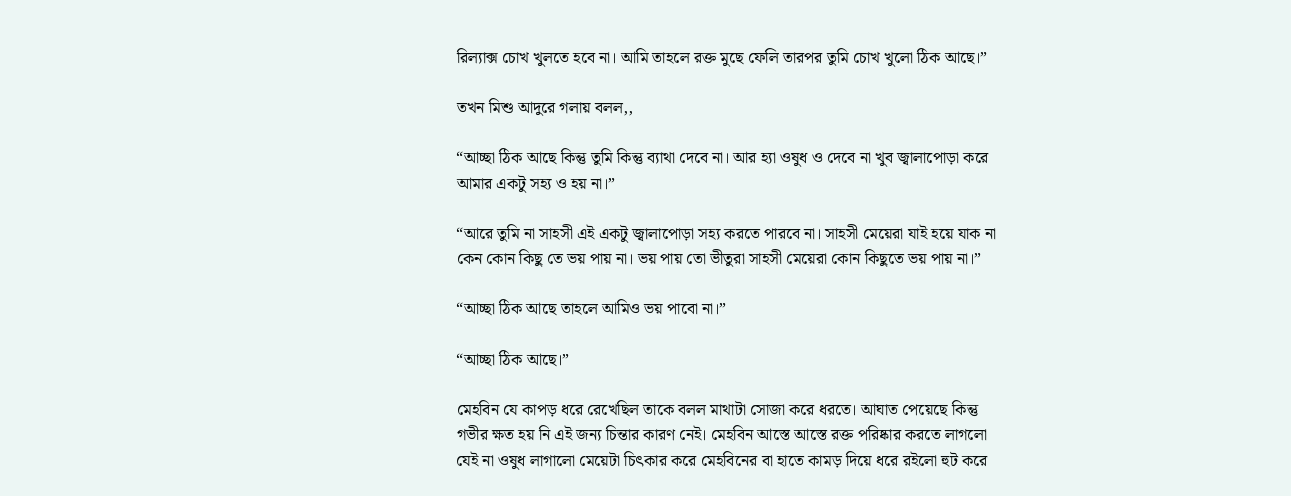রিল্যাক্স চোখ খুলতে হবে না। আমি তাহলে রক্ত মুছে ফেলি তারপর তুমি চোখ খুলো ঠিক আছে।”

তখন মিশু আদুরে গলায় বলল,,

“আচ্ছা ঠিক আছে কিন্তু তুমি কিন্তু ব্যাথা দেবে না। আর হ্যা ওষুধ ও দেবে না খুব জ্বালাপোড়া করে আমার একটু সহ্য ও হয় না।”

“আরে তুমি না সাহসী এই একটু জ্বালাপোড়া সহ্য করতে পারবে না। সাহসী মেয়েরা যাই হয়ে যাক না কেন কোন কিছু তে ভয় পায় না। ভয় পায় তো ভীতুরা সাহসী মেয়েরা কোন কিছুতে ভয় পায় না।”

“আচ্ছা ঠিক আছে তাহলে আমিও ভয় পাবো না।”

“আচ্ছা ঠিক আছে।”

মেহবিন যে কাপড় ধরে রেখেছিল তাকে বলল মাথাটা সোজা করে ধরতে। আঘাত পেয়েছে কিন্তু গভীর ক্ষত হয় নি এই জন্য চিন্তার কারণ নেই। মেহবিন আস্তে আস্তে রক্ত পরিষ্কার করতে লাগলো যেই না ওষুধ লাগালো মেয়েটা চিৎকার করে মেহবিনের বা হাতে কামড় দিয়ে ধরে রইলো হুট করে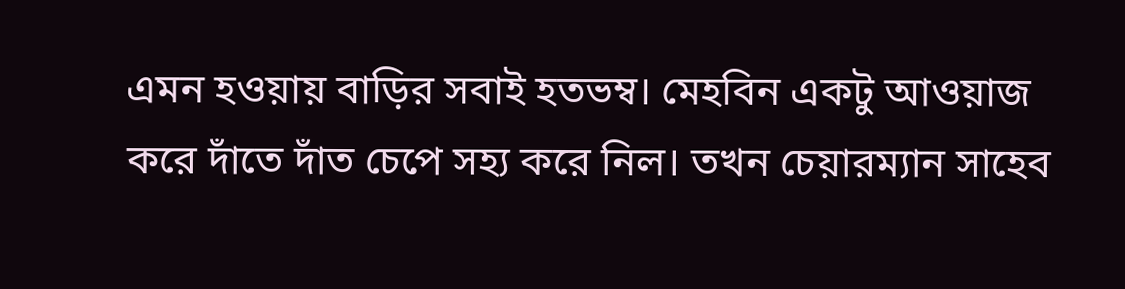এমন হওয়ায় বাড়ির সবাই হতভম্ব। মেহবিন একটু আওয়াজ করে দাঁতে দাঁত চেপে সহ্য করে নিল। তখন চেয়ারম্যান সাহেব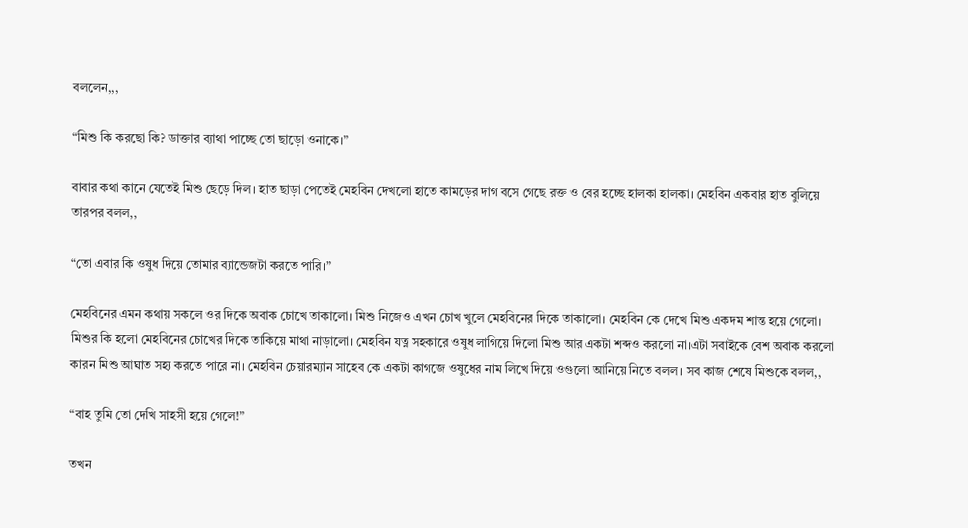বললেন,,,

“মিশু কি করছো কি? ডাক্তার ব্যাথা পাচ্ছে তো ছাড়ো ওনাকে।”

বাবার কথা কানে যেতেই মিশু ছেড়ে দিল। হাত ছাড়া পেতেই মেহবিন দেখলো হাতে কামড়ের দাগ বসে গেছে রক্ত ও বের হচ্ছে হালকা হালকা। মেহবিন একবার হাত বুলিয়ে তারপর বলল,,

“তো এবার কি ওষুধ দিয়ে তোমার ব্যান্ডেজটা করতে পারি।”

মেহবিনের এমন কথায় সকলে ওর দিকে অবাক চোখে তাকালো। মিশু নিজেও এখন চোখ খুলে মেহবিনের দিকে তাকালো। মেহবিন কে দেখে মিশু একদম শান্ত হয়ে গেলো। মিশুর কি হলো মেহবিনের চোখের দিকে তাকিয়ে মাথা নাড়ালো। মেহবিন যত্ন সহকারে ওষুধ লাগিয়ে দিলো মিশু আর একটা শব্দও করলো না।এটা সবাইকে বেশ অবাক করলো কারন মিশু আঘাত সহ্য করতে পারে না। মেহবিন চেয়ারম্যান সাহেব কে একটা কাগজে ওষুধের নাম লিখে দিয়ে ওগুলো আনিয়ে নিতে বলল। সব কাজ শেষে মিশুকে বলল,,

“বাহ তুমি তো দেখি সাহসী হয়ে গেলে!”

তখন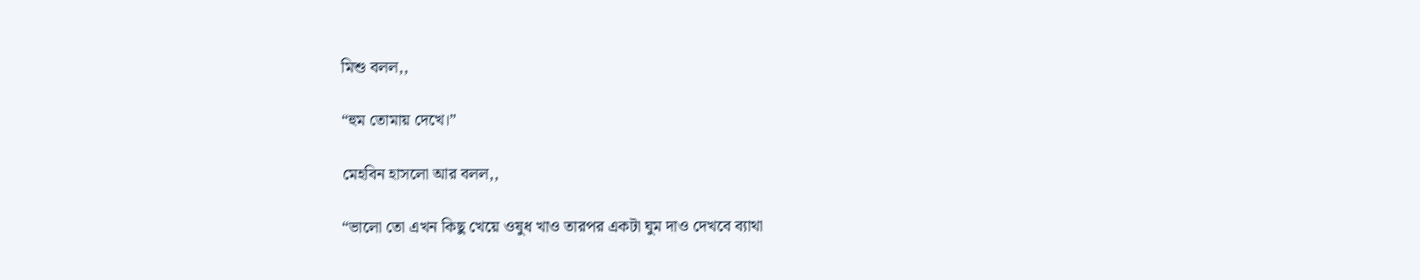মিশু বলল,,

“হুম তোমায় দেখে।”

মেহবিন হাসলো আর বলল,,

“ভালো তো এখন কিছু খেয়ে ওষুধ খাও তারপর একটা ঘুম দাও দেখবে ব্যাথা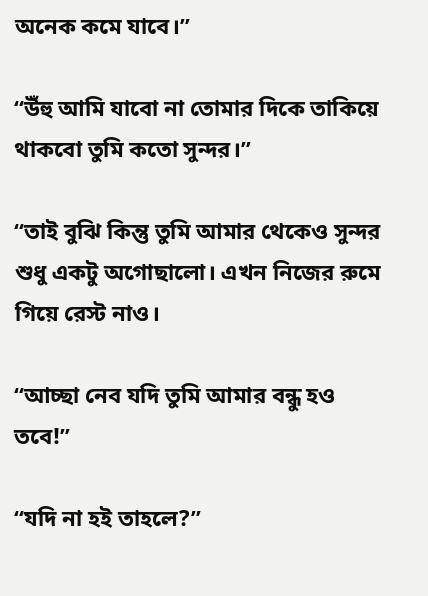অনেক কমে যাবে।”

“উঁহু আমি যাবো না তোমার দিকে তাকিয়ে থাকবো তুমি কতো সুন্দর।”

“তাই বুঝি কিন্তু তুমি আমার থেকেও সুন্দর শুধু একটু অগোছালো। এখন নিজের রুমে গিয়ে রেস্ট নাও।

“আচ্ছা নেব যদি তুমি আমার বন্ধু হও তবে!”

“যদি না হই তাহলে?”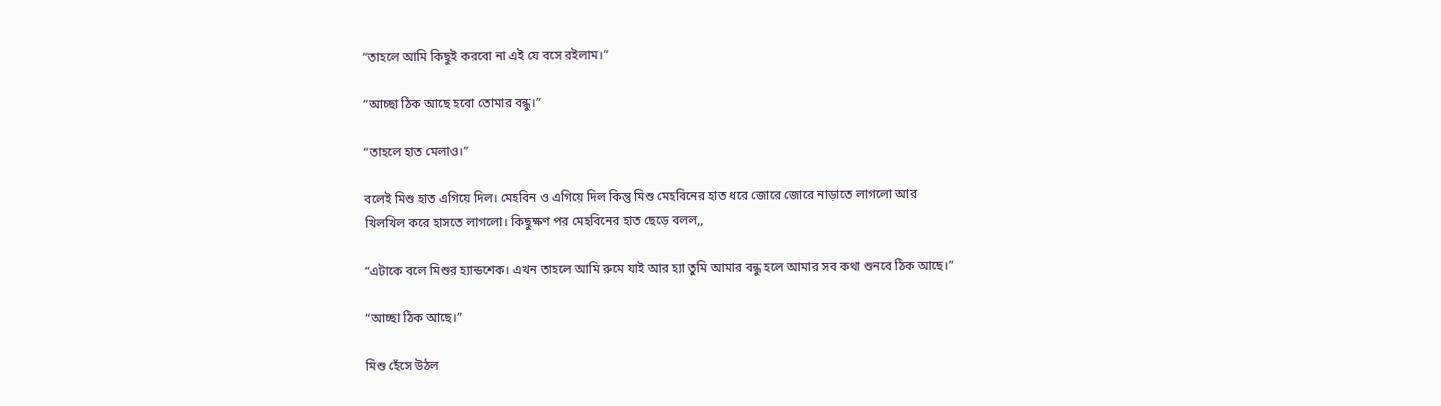“তাহলে আমি কিছুই করবো না এই যে বসে রইলাম।”

“আচ্ছা ঠিক আছে হবো তোমার বন্ধু।”

“তাহলে হাত মেলাও।”

বলেই মিশু হাত এগিয়ে দিল। মেহবিন ও এগিয়ে দিল কিন্তু মিশু মেহবিনের হাত ধরে জোরে জোরে নাড়াতে লাগলো আর খিলখিল করে হাসতে লাগলো। কিছুক্ষণ পর মেহবিনের হাত ছেড়ে বলল,,

“এটাকে বলে মিশুর হ্যান্ডশেক। এখন তাহলে আমি রুমে যাই আর হ্যা তুমি আমার বন্ধু হলে আমার সব কথা শুনবে ঠিক আছে।”

“আচ্ছা ঠিক আছে।”

মিশু হেঁসে উঠল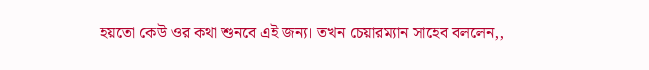হয়তো কেউ ওর কথা শুনবে এই জন্য। তখন চেয়ারম্যান সাহেব বললেন,,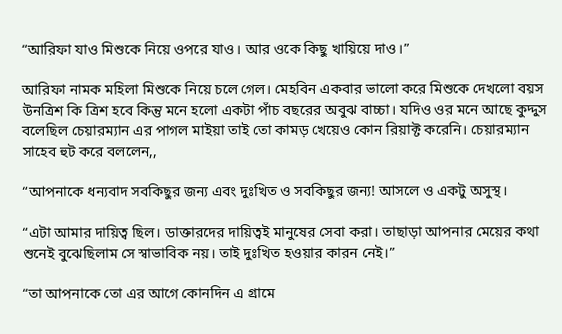“আরিফা যাও মিশুকে নিয়ে ওপরে যাও। আর ওকে কিছু খায়িয়ে দাও।”

আরিফা নামক মহিলা মিশুকে নিয়ে চলে গেল। মেহবিন একবার ভালো করে মিশুকে দেখলো বয়স উনত্রিশ কি ত্রিশ হবে কিন্তু মনে হলো একটা পাঁচ বছরের অবুঝ বাচ্চা। যদিও ওর মনে আছে কুদ্দুস বলেছিল চেয়ারম্যান এর পাগল মাইয়া তাই তো কামড় খেয়েও কোন রিয়াক্ট করেনি। চেয়ারম্যান সাহেব হুট করে বললেন,,

“আপনাকে ধন্যবাদ সবকিছুর জন্য এবং দুঃখিত ও সবকিছুর জন্য! আসলে ও একটু অসুস্থ।

“এটা আমার দায়িত্ব ছিল। ডাক্তারদের দায়িত্বই মানুষের সেবা করা। তাছাড়া আপনার মেয়ের কথা শুনেই বুঝেছিলাম সে স্বাভাবিক নয়। তাই দুঃখিত হওয়ার কারন নেই।”

“তা আপনাকে তো এর আগে কোনদিন এ গ্ৰামে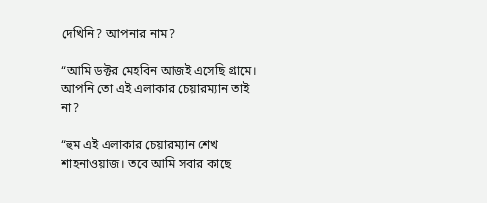দেখিনি? আপনার নাম?

“আমি ডক্টর মেহবিন আজই এসেছি গ্ৰামে। আপনি তো এই এলাকার চেয়ারম্যান তাই না?

“হুম এই এলাকার চেয়ারম্যান শেখ শাহনাওয়াজ। তবে আমি সবার কাছে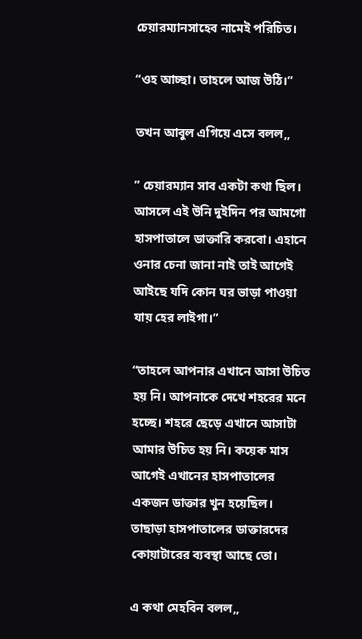চেয়ারম্যানসাহেব নামেই পরিচিত।

“ওহ আচ্ছা। তাহলে আজ উঠি।”

তখন আবুল এগিয়ে এসে বলল,,

” চেয়ারম্যান সাব একটা কথা ছিল। আসলে এই উনি দুইদিন পর আমগো হাসপাতালে ডাক্তারি করবো। এহানে ওনার চেনা জানা নাই তাই আগেই আইছে যদি কোন ঘর ভাড়া পাওয়া যায় হের লাইগা।”

“তাহলে আপনার এখানে আসা উচিত হয় নি। আপনাকে দেখে শহরের মনে হচ্ছে। শহরে ছেড়ে এখানে আসাটা আমার উচিত হয় নি। কয়েক মাস আগেই এখানের হাসপাতালের একজন ডাক্তার খুন হয়েছিল। তাছাড়া হাসপাতালের ডাক্তারদের কোয়াটারের ব্যবস্থা আছে তো।

এ কথা মেহবিন বলল,,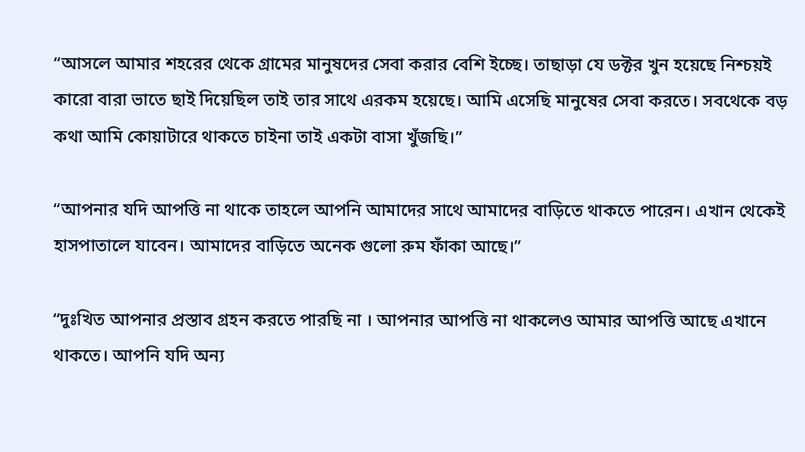“আসলে আমার শহরের থেকে গ্ৰামের মানুষদের সেবা করার বেশি ইচ্ছে। তাছাড়া যে ডক্টর খুন হয়েছে নিশ্চয়ই কারো বারা ভাতে ছাই দিয়েছিল তাই তার সাথে এরকম হয়েছে। আমি এসেছি মানুষের সেবা করতে। সবথেকে বড় কথা আমি কোয়াটারে থাকতে চাইনা তাই একটা বাসা খুঁজছি।”

“আপনার যদি আপত্তি না থাকে তাহলে আপনি আমাদের সাথে আমাদের বাড়িতে থাকতে পারেন। এখান থেকেই হাসপাতালে যাবেন। আমাদের বাড়িতে অনেক গুলো রুম ফাঁকা আছে।”

“দুঃখিত আপনার প্রস্তাব গ্ৰহন করতে পারছি না । আপনার আপত্তি না থাকলেও আমার আপত্তি আছে এখানে থাকতে। আপনি যদি অন্য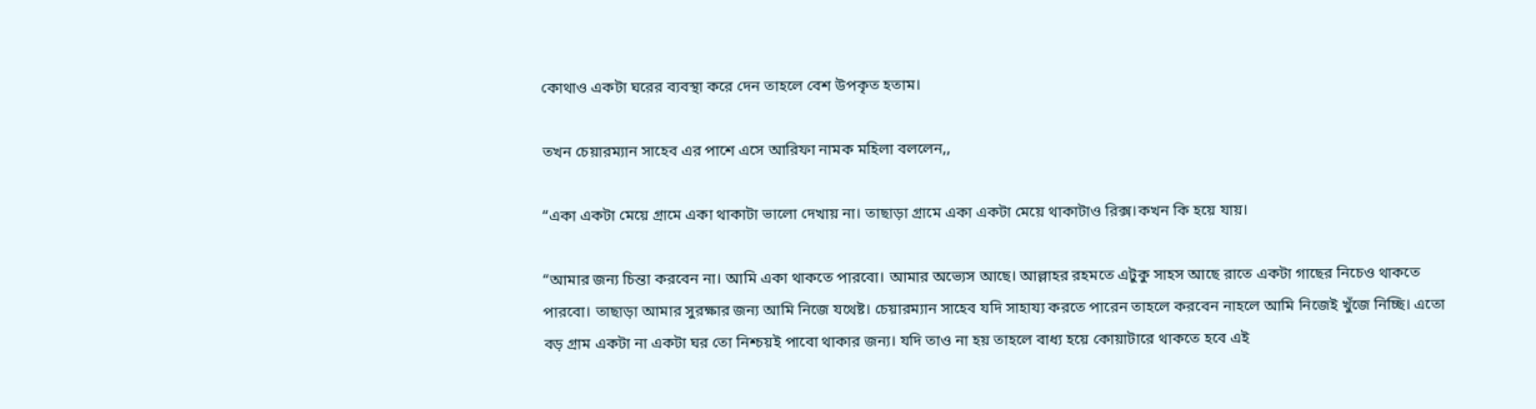কোথাও একটা ঘরের ব্যবস্থা করে দেন তাহলে বেশ উপকৃত হতাম।

তখন চেয়ারম্যান সাহেব এর পাশে এসে আরিফা নামক মহিলা বললেন,,

“একা একটা মেয়ে গ্ৰামে একা থাকাটা ভালো দেখায় না। তাছাড়া গ্ৰামে একা একটা মেয়ে থাকাটাও রিক্স।কখন কি হয়ে যায়।

“আমার জন্য চিন্তা করবেন না। আমি একা থাকতে পারবো। আমার অভ্যেস আছে‌। আল্লাহর রহমতে এটুকু সাহস আছে রাতে একটা গাছের নিচেও থাকতে পারবো। তাছাড়া আমার সুরক্ষার জন্য আমি নিজে যথেষ্ট। চেয়ারম্যান সাহেব যদি সাহায্য করতে পারেন তাহলে করবেন নাহলে আমি নিজেই খুঁজে নিচ্ছি। এতো বড় গ্ৰাম একটা না একটা ঘর তো নিশ্চয়ই পাবো থাকার জন্য। যদি তাও না হয় তাহলে বাধ্য হয়ে কোয়াটারে থাকতে হবে এই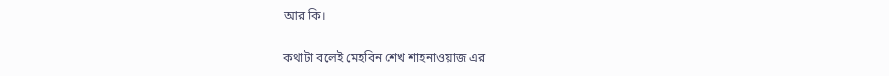আর কি।

কথাটা বলেই মেহবিন শেখ শাহনাওয়াজ এর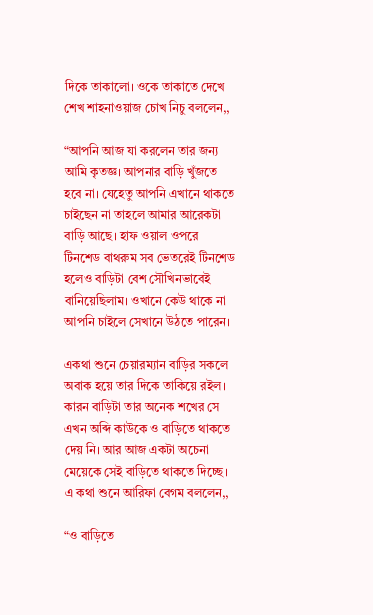দিকে তাকালো। ওকে তাকাতে দেখে শেখ শাহনাওয়াজ চোখ নিচু বললেন,,

“আপনি আজ যা করলেন তার জন্য আমি কৃতজ্ঞ। আপনার বাড়ি খুঁজতে হবে না। যেহেতু আপনি এখানে থাকতে চাইছেন না তাহলে আমার আরেকটা বাড়ি আছে। হাফ ওয়াল ওপরে টিনশেড বাথরুম সব ভেতরেই টিনশেড হলেও বাড়িটা বেশ সৌখিনভাবেই বানিয়েছিলাম। ওখানে কেউ থাকে না আপনি চাইলে সেখানে উঠতে পারেন।

একথা শুনে চেয়ারম্যান বাড়ির সকলে অবাক হয়ে তার দিকে তাকিয়ে রইল‌। কারন বাড়িটা তার অনেক শখের সে এখন অব্দি কাউকে ও বাড়িতে থাকতে দেয় নি। আর আজ একটা অচেনা মেয়েকে সেই বাড়িতে থাকতে দিচ্ছে। এ কথা শুনে আরিফা বেগম বললেন,,

“ও বাড়িতে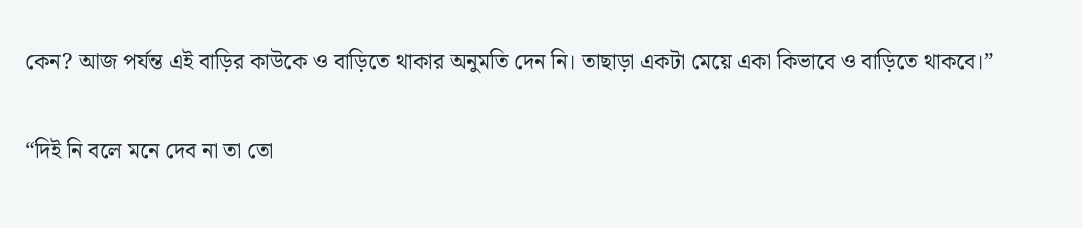কেন? আজ পর্যন্ত এই বাড়ির কাউকে ও বাড়িতে থাকার অনুমতি দেন নি। তাছাড়া একটা মেয়ে একা কিভাবে ও বাড়িতে থাকবে।”

“দিই নি বলে মনে দেব না তা তো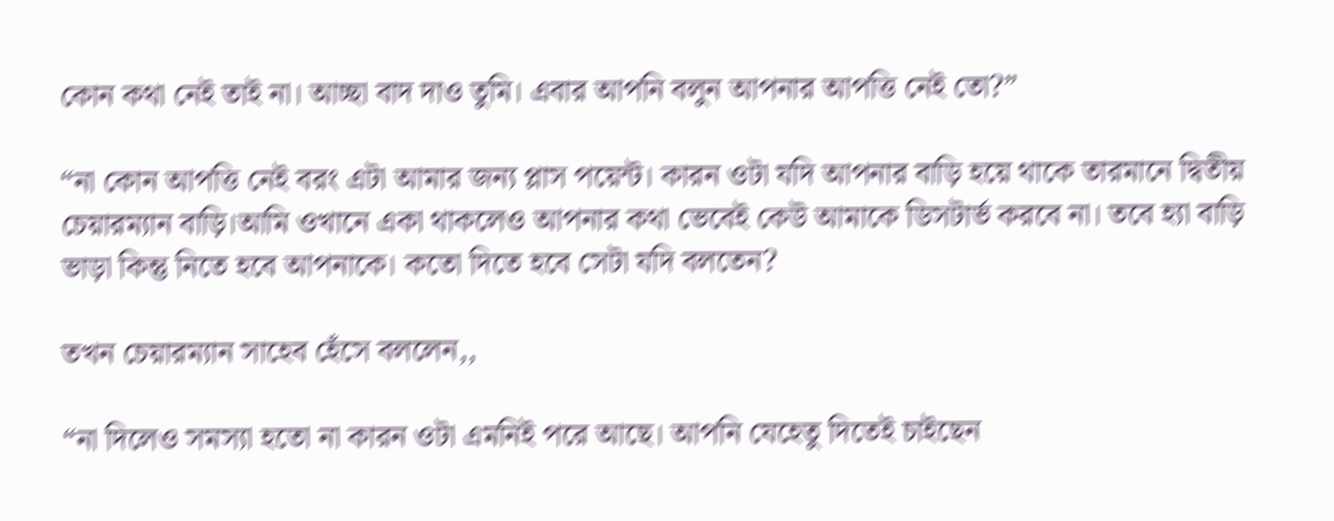কোন কথা নেই তাই না। আচ্ছা বাদ দাও তুমি। এবার আপনি বলুন আপনার আপত্তি নেই তো?”

“না কোন আপত্তি নেই বরং এটা আমার জন্য প্লাস পয়েন্ট। কারন ওটা যদি আপনার বাড়ি হয়ে থাকে তারমানে দ্বিতীয় চেয়ারম্যান বাড়ি।আমি ওখানে একা থাকলেও আপনার কথা ভেবেই কেউ আমাকে ডিসটার্ভ করবে না। তবে হ্যা বাড়ি ভাড়া কিন্তু নিতে হবে আপনাকে। কতো দিতে হবে সেটা যদি বলতেন?

তখন চেয়ারম্যান সাহেব হেঁসে বললেন,,

“না দিলেও সমস্যা হতো না কারন ওটা এমনিই পরে আছে। আপনি যেহেতু দিতেই চাইছেন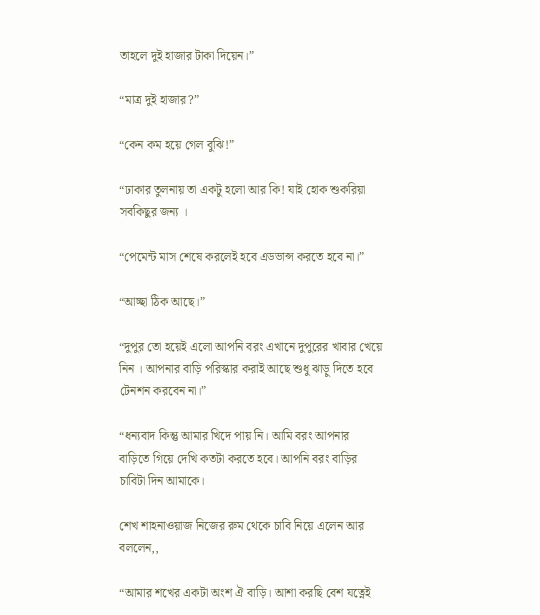তাহলে দুই হাজার টাকা দিয়েন।”

“মাত্র দুই হাজার?”

“কেন কম হয়ে গেল বুঝি!”

“ঢাকার তুলনায় তা একটু হলো আর কি! যাই হোক শুকরিয়া সবকিছুর জন্য ‌।

“পেমেন্ট মাস শেষে করলেই হবে এডভান্স করতে হবে না।”

“আচ্ছা ঠিক আছে।”

“দুপুর তো হয়েই এলো আপনি বরং এখানে দুপুরের খাবার খেয়ে নিন । আপনার বাড়ি পরিস্কার করাই আছে শুধু ঝাড়ু দিতে হবে টেনশন করবেন না।”

“ধন্যবাদ কিন্তু আমার খিদে পায় নি। আমি বরং আপনার বাড়িতে গিয়ে দেখি কতটা করতে হবে। আপনি বরং বাড়ির চাবিটা দিন আমাকে।

শেখ শাহনাওয়াজ নিজের রুম থেকে চাবি নিয়ে এলেন আর বললেন,,

“আমার শখের একটা অংশ ঐ বাড়ি। আশা করছি বেশ যত্নেই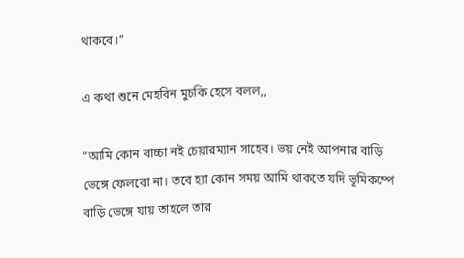থাকবে।”

এ কথা শুনে মেহবিন মুচকি হেসে বলল,,

“আমি কোন বাচ্চা নই চেয়ারম্যান সাহেব। ভয় নেই আপনার বাড়ি ভেঙ্গে ফেলবো না। তবে হ্যা কোন সময় আমি থাকতে যদি ভূমিকম্পে বাড়ি ভেঙ্গে যায় তাহলে তার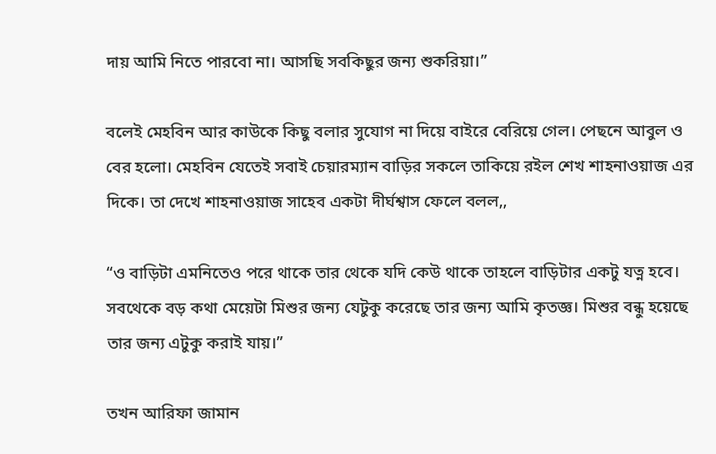দায় আমি নিতে পারবো না। আসছি সবকিছুর জন্য শুকরিয়া।”

বলেই মেহবিন আর কাউকে কিছু বলার সুযোগ না দিয়ে বাইরে বেরিয়ে গেল। পেছনে আবুল ও বের হলো। মেহবিন যেতেই সবাই চেয়ারম্যান বাড়ির সকলে তাকিয়ে রইল শেখ শাহনাওয়াজ এর দিকে। তা দেখে শাহনাওয়াজ সাহেব একটা দীর্ঘশ্বাস ফেলে বলল,,

“ও বাড়িটা এমনিতেও পরে থাকে তার থেকে যদি কেউ থাকে তাহলে বাড়িটার একটু যত্ন হবে। সবথেকে বড় কথা মেয়েটা মিশুর জন্য যেটুকু করেছে তার জন্য আমি কৃতজ্ঞ। মিশুর বন্ধু হয়েছে তার জন্য এটুকু করাই যায়।”

তখন আরিফা জামান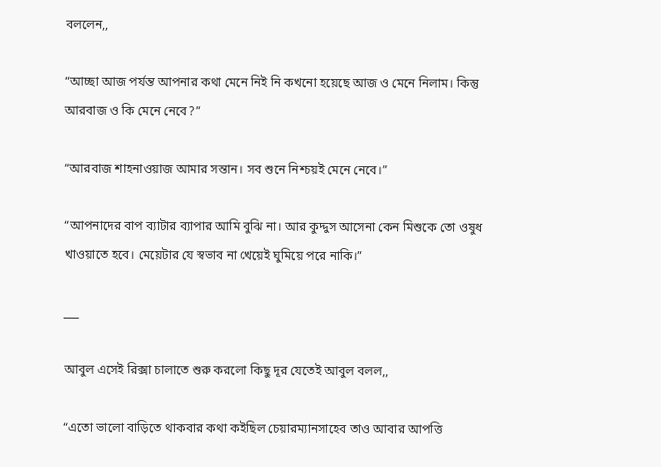বললেন,,

“আচ্ছা আজ পর্যন্ত আপনার কথা মেনে নিই নি কখনো হয়েছে আজ ও মেনে নিলাম। কিন্তু আরবাজ ও কি মেনে নেবে?”

“আরবাজ শাহনাওয়াজ আমার সন্তান। সব শুনে নিশ্চয়ই মেনে নেবে।”

“আপনাদের বাপ ব্যাটার ব্যাপার আমি বুঝি না। আর কুদ্দুস আসেনা কেন মিশুকে তো ওষুধ খাওয়াতে হবে। মেয়েটার যে স্বভাব না খেয়েই ঘুমিয়ে পরে নাকি।”

___

আবুল এসেই রিক্সা চালাতে শুরু করলো কিছু দূর যেতেই আবুল বলল,,

“এতো ভালো বাড়িতে থাকবার কথা কইছিল চেয়ারম্যানসাহেব তাও আবার আপত্তি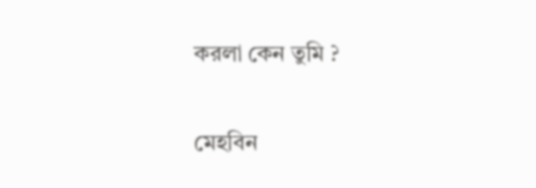করলা কেন তুমি ‌‌?

মেহবিন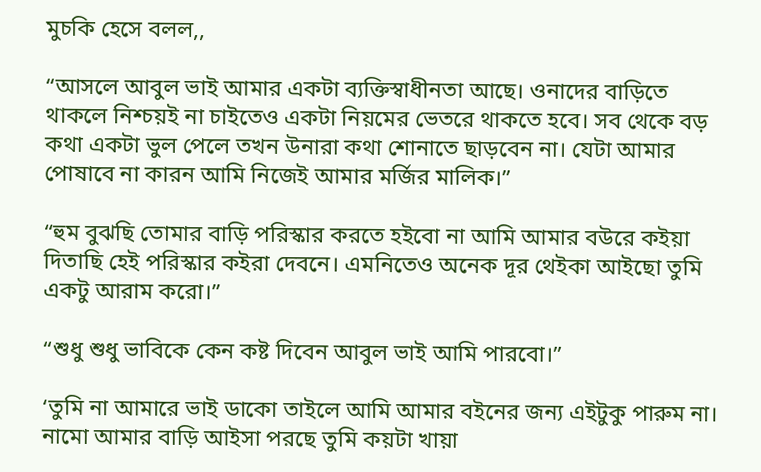মুচকি হেসে বলল,,

“আসলে আবুল ভাই আমার একটা ব্যক্তিস্বাধীনতা আছে। ওনাদের বাড়িতে থাকলে নিশ্চয়ই না চাইতেও একটা নিয়মের ভেতরে থাকতে হবে। সব থেকে বড় কথা একটা ভুল পেলে তখন উনারা কথা শোনাতে ছাড়বেন না। যেটা আমার পোষাবে না কারন আমি নিজেই আমার মর্জির মালিক।”

“হুম বুঝছি তোমার বাড়ি পরিস্কার করতে হইবো না আমি আমার বউরে কইয়া দিতাছি হেই পরিস্কার কইরা দেবনে। এমনিতেও অনেক দূর থেইকা আইছো তুমি একটু আরাম করো।”

“শুধু শুধু ভাবিকে কেন কষ্ট দিবেন আবুল ভাই আমি পারবো।”

‘তুমি না আমারে ভাই ডাকো তাইলে আমি আমার বইনের জন্য এইটুকু পারুম না। নামো আমার বাড়ি আইসা পরছে তুমি কয়টা খায়া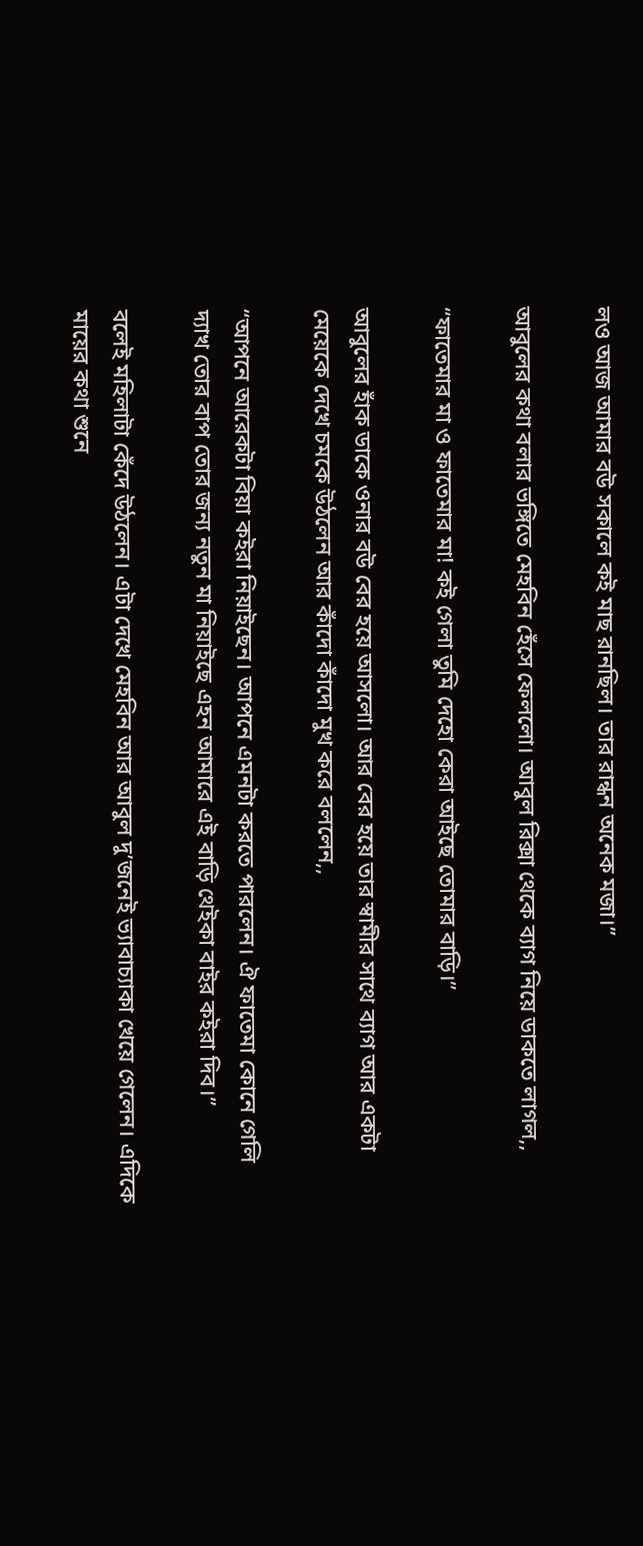লও আজ আমার বউ সকালে কই মাছ রানছিল। তার রান্ধন অনেক মজা।”

আবুলের কথা বলার ভঙ্গিতে মেহবিন হেঁসে ফেললো। আবুল রিক্সা থেকে ব্যাগ নিয়ে ডাকতে লাগল,,

“ফাতেমার মা ও ফাতেমার মা! কই গেলা তুমি দেহো কেরা আইছে তোমার বাড়ি।”

আবুলের হাঁক ডাকে ওনার বউ বের হয়ে আসলো। আর বের হয়ে তার স্বামীর সাথে ব্যাগ আর একটা মেয়েকে দেখে চমকে উঠলেন আর কাঁদো কাঁদো মুখ করে বললেন,,

“আপনে আরেকটা বিয়া কইরা নিয়াইছেন। আপনে এমনটা করতে পারলেন। ঐ ফাতেমা কোনে গেলি দ্যাখ তোর বাপ তোর জন্য নতুন মা নিয়াইছে এহন আমারে এই বাড়ি থেইকা বাইর কইরা দিব।”

বলেই মহিলাটা কেঁদে উঠলেন। এটা দেখে মেহবিন আর আবুল দু’জনেই ভ্যাবাচ্যাকা খেয়ে গেলেন। এদিকে মায়ের কথা শুনে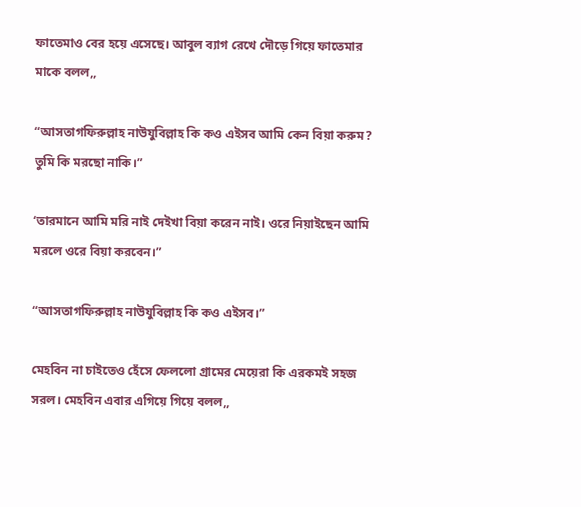ফাতেমাও বের হয়ে এসেছে। আবুল ব্যাগ রেখে দৌড়ে গিয়ে ফাতেমার মাকে বলল,,

“আসতাগফিরুল্লাহ নাউযুবিল্লাহ কি কও এইসব আমি কেন বিয়া করুম? তুমি কি মরছো নাকি।”

‘তারমানে আমি মরি নাই দেইখা বিয়া করেন নাই‌। ওরে নিয়াইছেন আমি মরলে ওরে বিয়া করবেন।”

“আসতাগফিরুল্লাহ নাউযুবিল্লাহ কি কও এইসব।”

মেহবিন না চাইতেও হেঁসে ফেললো গ্ৰামের মেয়েরা কি এরকমই সহজ সরল। মেহবিন এবার এগিয়ে গিয়ে বলল,,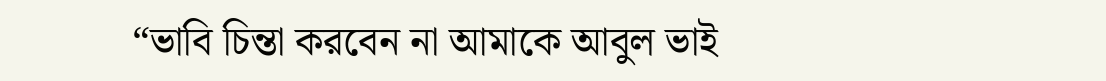“ভাবি চিন্তা করবেন না আমাকে আবুল ভাই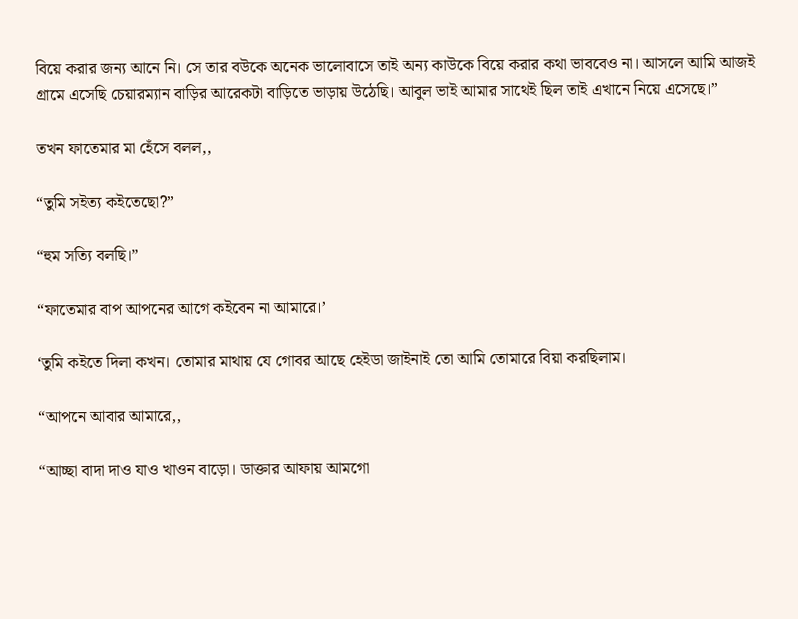বিয়ে করার জন্য আনে নি। সে তার বউকে অনেক ভালোবাসে তাই অন্য কাউকে বিয়ে করার কথা ভাববেও না। আসলে আমি আজই গ্ৰামে এসেছি চেয়ারম্যান বাড়ির আরেকটা বাড়িতে ভাড়ায় উঠেছি। আবুল ভাই আমার সাথেই ছিল তাই এখানে নিয়ে এসেছে।”

তখন ফাতেমার মা হেঁসে বলল,,

“তুমি সইত্য কইতেছো?”

“হুম সত্যি বলছি।”

“ফাতেমার বাপ আপনের আগে কইবেন না আমারে।’

‘তুমি কইতে দিলা কখন। তোমার মাথায় যে গোবর আছে হেইডা জাইনাই তো আমি তোমারে বিয়া করছিলাম।

“আপনে আবার আমারে,,

“আচ্ছা বাদা দাও যাও খাওন বাড়ো। ডাক্তার আফায় আমগো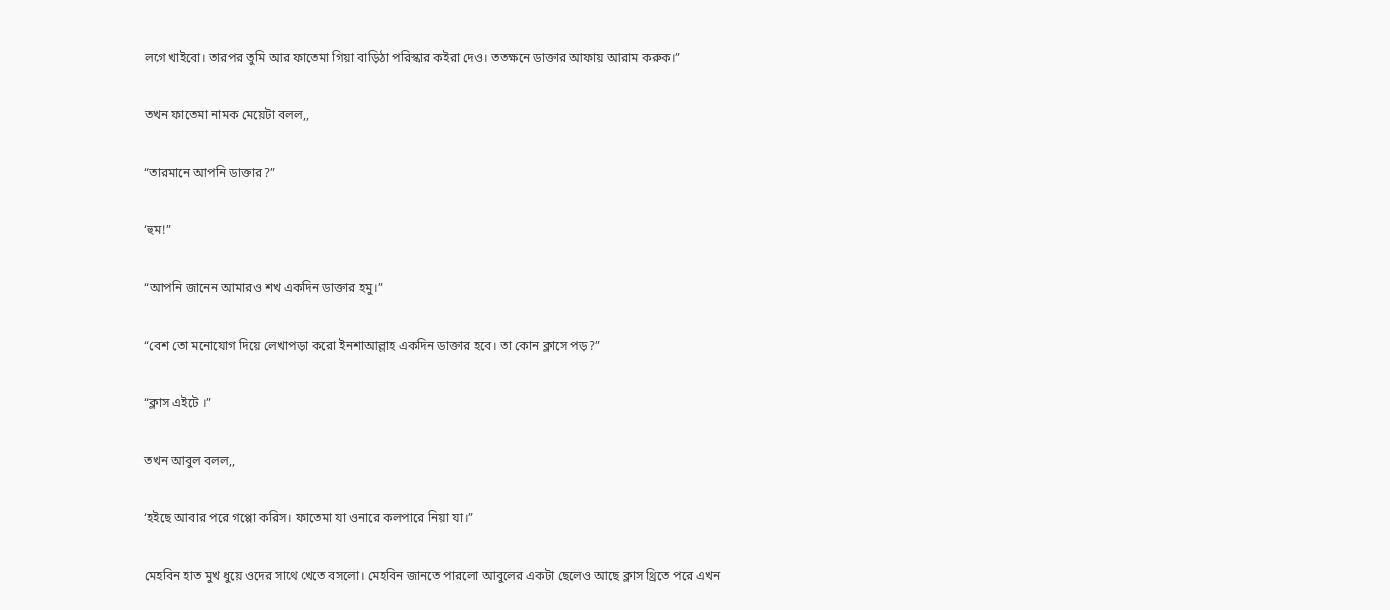লগে খাইবো। তারপর তুমি আর ফাতেমা গিয়া বাড়িঠা পরিস্কার কইরা দেও। ততক্ষনে ডাক্তার আফায় আরাম করুক।”

তখন ফাতেমা নামক মেয়েটা বলল,,

“তারমানে আপনি ডাক্তার?”

‘হুম!”

“আপনি জানেন আমারও শখ একদিন ডাক্তার হমু।”

“বেশ তো মনোযোগ দিয়ে লেখাপড়া করো ইনশাআল্লাহ একদিন ডাক্তার হবে। তা কোন ক্লাসে পড়?”

“ক্লাস এইটে ।”

তখন আবুল বলল,,

‘হইছে আবার পরে গপ্পো করিস। ফাতেমা যা ওনারে কলপারে নিয়া যা।”

মেহবিন হাত মুখ ধুয়ে ওদের সাথে খেতে বসলো। মেহবিন জানতে পারলো আবুলের একটা ছেলেও আছে ক্লাস থ্রিতে পরে এখন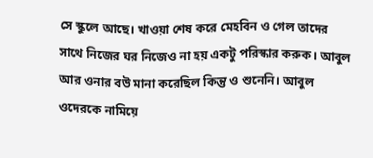সে স্কুলে আছে। খাওয়া শেষ করে মেহবিন ও গেল তাদের সাথে নিজের ঘর নিজেও না হয় একটু পরিস্কার করুক। আবুল আর ওনার বউ মানা করেছিল কিন্তু ও শুনেনি। আবুল ওদেরকে নামিয়ে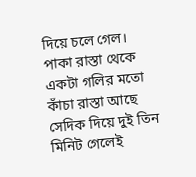দিয়ে চলে গেল। পাকা রাস্তা থেকে একটা গলির মতো কাঁচা রাস্তা আছে সেদিক দিয়ে দুই তিন মিনিট গেলেই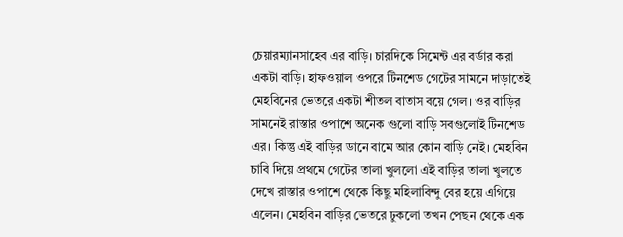চেয়ারম্যানসাহেব এর বাড়ি। চারদিকে সিমেন্ট এর বর্ডার করা একটা বাড়ি। হাফওয়াল ওপরে টিনশেড গেটের সামনে দাড়াতেই মেহবিনের ভেতরে একটা শীতল বাতাস বয়ে গেল। ওর বাড়ির সামনেই রাস্তার ওপাশে অনেক গুলো বাড়ি সবগুলোই টিনশেড এর। কিন্তু এই বাড়ির ডানে বামে আর কোন বাড়ি নেই। মেহবিন চাবি দিয়ে প্রথমে গেটের তালা খুললো এই বাড়ির তালা খুলতে দেখে রাস্তার ওপাশে থেকে কিছু মহিলাবিন্দু বের হয়ে এগিয়ে এলেন। মেহবিন বাড়ির ভেতরে ঢুকলো তখন পেছন থেকে এক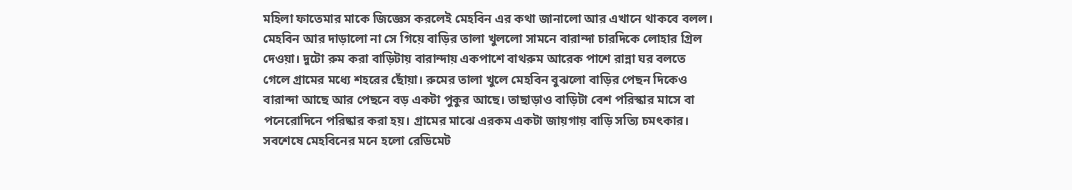মহিলা ফাতেমার মাকে জিজ্ঞেস করলেই মেহবিন এর কথা জানালো আর এখানে থাকবে বলল। মেহবিন আর দাড়ালো না সে গিয়ে বাড়ির তালা খুললো সামনে বারান্দা চারদিকে লোহার গ্ৰিল দেওয়া। দুটো রুম করা বাড়িটায় বারান্দায় একপাশে বাথরুম আরেক পাশে রান্না ঘর বলতে গেলে গ্ৰামের মধ্যে শহরের ছোঁয়া। রুমের তালা খুলে মেহবিন বুঝলো বাড়ির পেছন দিকেও বারান্দা আছে আর পেছনে বড় একটা পুকুর আছে। তাছাড়াও বাড়িটা বেশ পরিস্কার মাসে বা পনেরোদিনে পরিষ্কার করা হয়। গ্ৰামের মাঝে এরকম একটা জায়গায় বাড়ি সত্যি চমৎকার। সবশেষে মেহবিনের মনে হলো রেডিমেট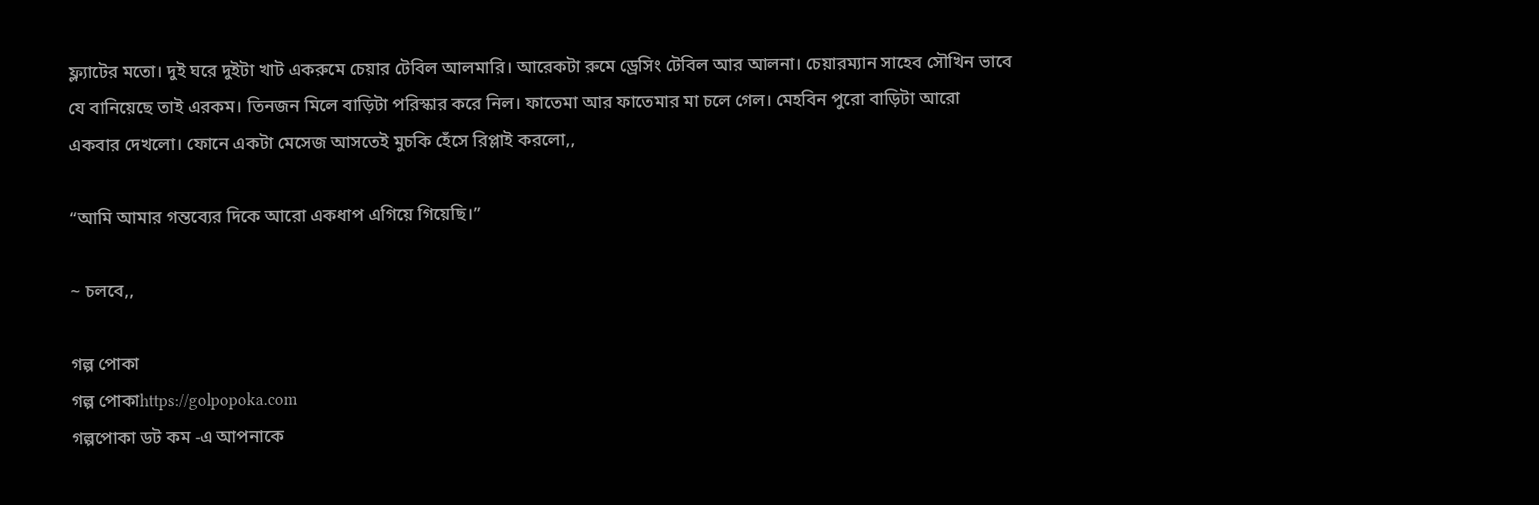ফ্ল্যাটের মতো। দুই ঘরে দুইটা খাট একরুমে চেয়ার টেবিল আলমারি। আরেকটা রুমে ড্রেসিং টেবিল আর আলনা। চেয়ারম্যান সাহেব সৌখিন ভাবে যে বানিয়েছে তাই এরকম। তিনজন মিলে বাড়িটা পরিস্কার করে নিল। ফাতেমা আর ফাতেমার মা চলে গেল। মেহবিন পুরো বাড়িটা আরো একবার দেখলো। ফোনে একটা মেসেজ আসতেই মুচকি হেঁসে রিপ্লাই করলো,,

“আমি আমার গন্তব্যের দিকে আরো একধাপ এগিয়ে গিয়েছি।”

~ চলবে,,

গল্প পোকা
গল্প পোকাhttps://golpopoka.com
গল্পপোকা ডট কম -এ আপনাকে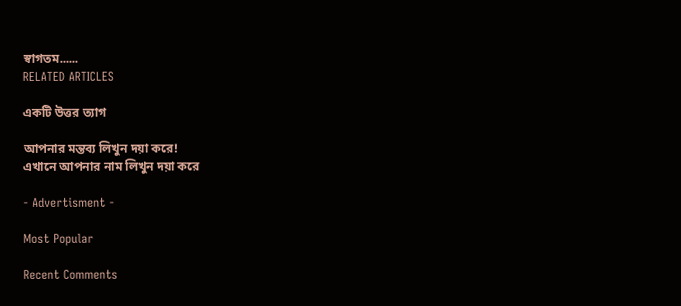স্বাগতম......
RELATED ARTICLES

একটি উত্তর ত্যাগ

আপনার মন্তব্য লিখুন দয়া করে!
এখানে আপনার নাম লিখুন দয়া করে

- Advertisment -

Most Popular

Recent Comments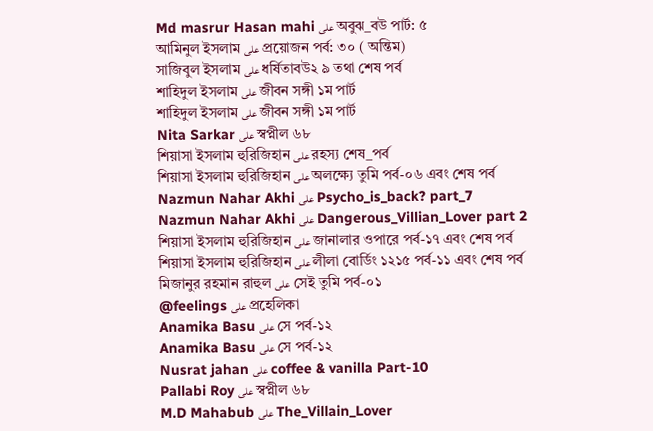Md masrur Hasan mahi على অবুঝ_বউ পার্ট: ৫
আমিনুল ইসলাম على প্রয়োজন পর্ব: ৩০ ( অন্তিম)
সাজিবুল ইসলাম على ধর্ষিতাবউ২ ৯ তথা শেষ পর্ব
শাহিদুল ইসলাম على জীবন সঙ্গী ১ম পার্ট
শাহিদুল ইসলাম على জীবন সঙ্গী ১ম পার্ট
Nita Sarkar على স্বপ্নীল ৬৮
শিয়াসা ইসলাম হুরিজিহান على রহস্য শেষ_পর্ব
শিয়াসা ইসলাম হুরিজিহান على অলক্ষ্যে তুমি পর্ব-০৬ এবং শেষ পর্ব
Nazmun Nahar Akhi على Psycho_is_back? part_7
Nazmun Nahar Akhi على Dangerous_Villian_Lover part 2
শিয়াসা ইসলাম হুরিজিহান على জানালার ওপারে পর্ব-১৭ এবং শেষ পর্ব
শিয়াসা ইসলাম হুরিজিহান على লীলা বোর্ডিং ১২১৫ পর্ব-১১ এবং শেষ পর্ব
মিজানুর রহমান রাহুল على সেই তুমি পর্ব-০১
@feelings على প্রহেলিকা
Anamika Basu على সে পর্ব-১২
Anamika Basu على সে পর্ব-১২
Nusrat jahan على coffee & vanilla Part-10
Pallabi Roy على স্বপ্নীল ৬৮
M.D Mahabub على The_Villain_Lover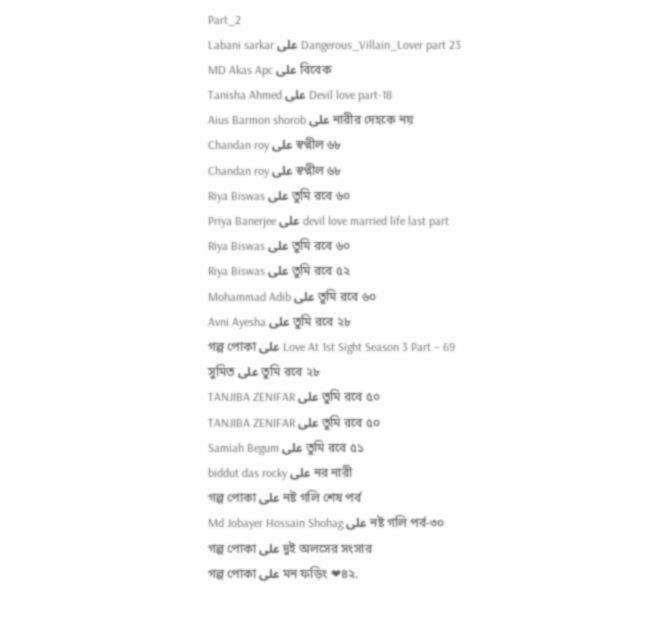Part_2
Labani sarkar على Dangerous_Villain_Lover part 23
MD Akas Apc على বিবেক
Tanisha Ahmed على Devil love part-18
Aius Barmon shorob على নারীর দেহকে নয়
Chandan roy على স্বপ্নীল ৬৮
Chandan roy على স্বপ্নীল ৬৮
Riya Biswas على তুমি রবে ৬০
Priya Banerjee على devil love married life last part
Riya Biswas على তুমি রবে ৬০
Riya Biswas على তুমি রবে ৫২
Mohammad Adib على তুমি রবে ৬০
Avni Ayesha على তুমি রবে ২৮
গল্প পোকা على Love At 1st Sight Season 3 Part – 69
সুমিত على তুমি রবে ২৮
TANJIBA ZENIFAR على তুমি রবে ৫০
TANJIBA ZENIFAR على তুমি রবে ৫০
Samiah Begum على তুমি রবে ৫১
biddut das rocky على নর নারী
গল্প পোকা على নষ্ট গলি শেষ পর্ব
Md Jobayer Hossain Shohag على নষ্ট গলি পর্ব-৩০
গল্প পোকা على দুই অলসের সংসার
গল্প পোকা على মন ফড়িং ❤৪২.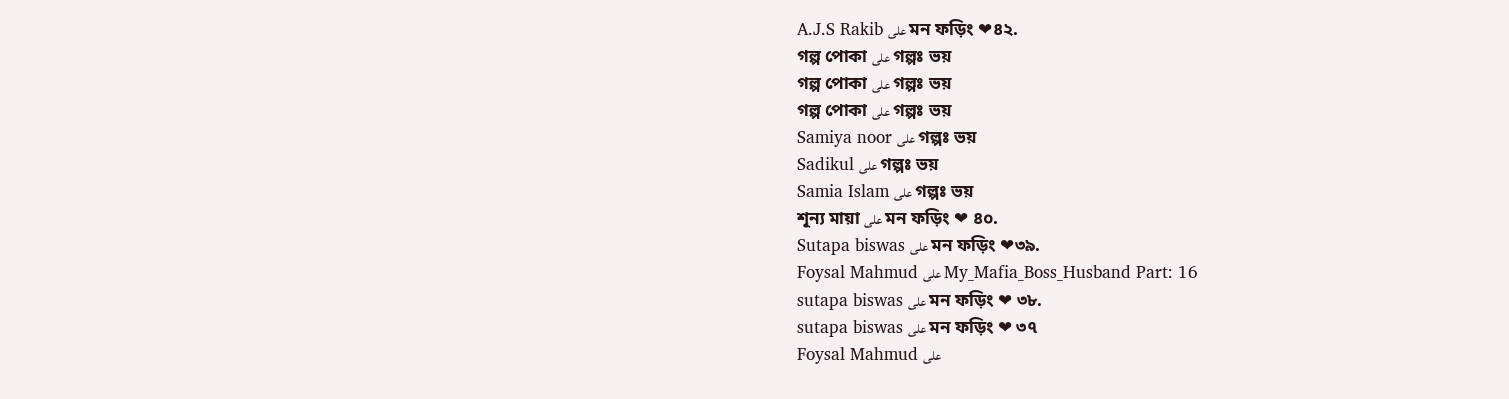A.J.S Rakib على মন ফড়িং ❤৪২.
গল্প পোকা على গল্পঃ ভয়
গল্প পোকা على গল্পঃ ভয়
গল্প পোকা على গল্পঃ ভয়
Samiya noor على গল্পঃ ভয়
Sadikul على গল্পঃ ভয়
Samia Islam على গল্পঃ ভয়
শূন্য মায়া على মন ফড়িং ❤ ৪০.
Sutapa biswas على মন ফড়িং ❤৩৯.
Foysal Mahmud على My_Mafia_Boss_Husband Part: 16
sutapa biswas على মন ফড়িং ❤ ৩৮.
sutapa biswas على মন ফড়িং ❤ ৩৭
Foysal Mahmud على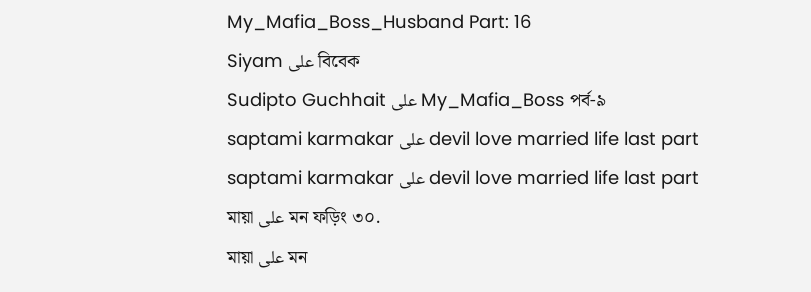My_Mafia_Boss_Husband Part: 16
Siyam على বিবেক
Sudipto Guchhait على My_Mafia_Boss পর্ব-৯
saptami karmakar على devil love married life last part
saptami karmakar على devil love married life last part
মায়া على মন ফড়িং ৩০.
মায়া على মন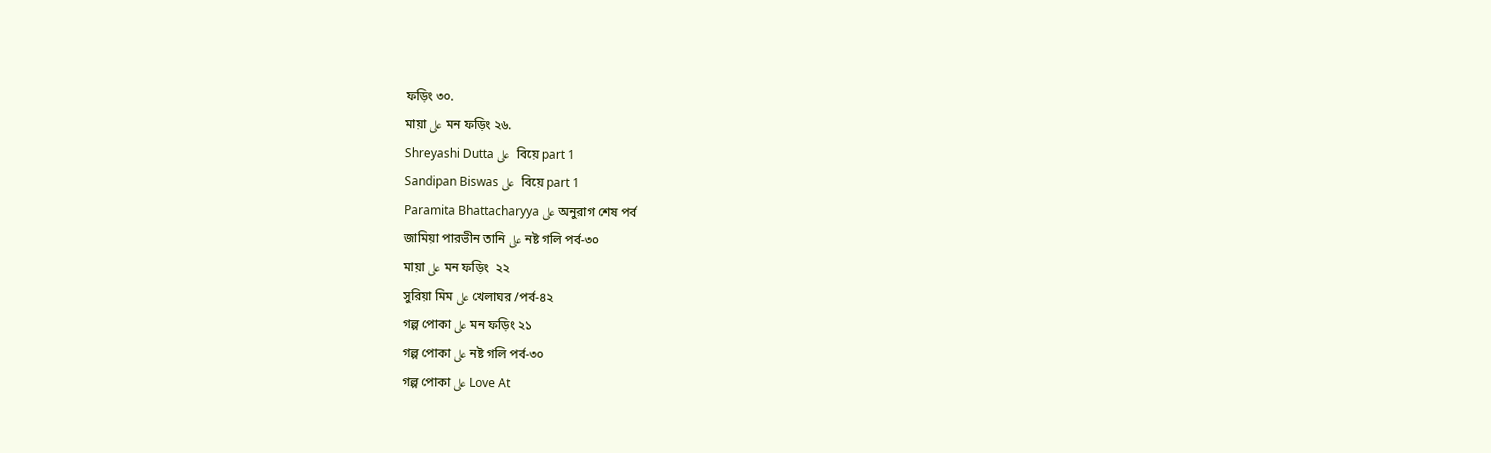ফড়িং ৩০.
মায়া على মন ফড়িং ২৬.
Shreyashi Dutta على  বিয়ে part 1
Sandipan Biswas على  বিয়ে part 1
Paramita Bhattacharyya على অনুরাগ শেষ পর্ব
জামিয়া পারভীন তানি على নষ্ট গলি পর্ব-৩০
মায়া على মন ফড়িং  ২২
সুরিয়া মিম على খেলাঘর /পর্ব-৪২
গল্প পোকা على মন ফড়িং ২১
গল্প পোকা على নষ্ট গলি পর্ব-৩০
গল্প পোকা على Love At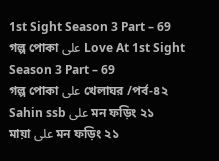1st Sight Season 3 Part – 69
গল্প পোকা على Love At 1st Sight Season 3 Part – 69
গল্প পোকা على খেলাঘর /পর্ব-৪২
Sahin ssb على মন ফড়িং ২১
মায়া على মন ফড়িং ২১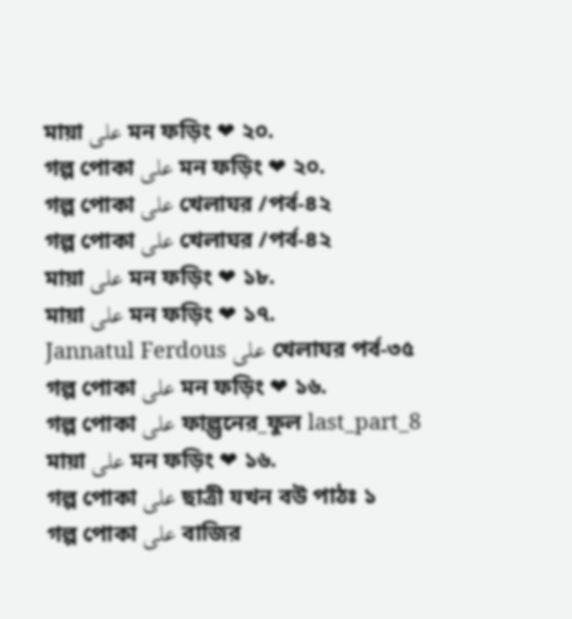মায়া على মন ফড়িং ❤ ২০.
গল্প পোকা على মন ফড়িং ❤ ২০.
গল্প পোকা على খেলাঘর /পর্ব-৪২
গল্প পোকা على খেলাঘর /পর্ব-৪২
মায়া على মন ফড়িং ❤ ১৮.
মায়া على মন ফড়িং ❤ ১৭.
Jannatul Ferdous على খেলাঘর পর্ব-৩৫
গল্প পোকা على মন ফড়িং ❤ ১৬.
গল্প পোকা على ফাল্গুনের_ফুল last_part_8
মায়া على মন ফড়িং ❤ ১৬.
গল্প পোকা على ছাত্রী যখন বউ পাঠঃ ১
গল্প পোকা على বাজির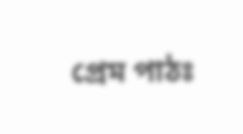প্রেম পাঠঃ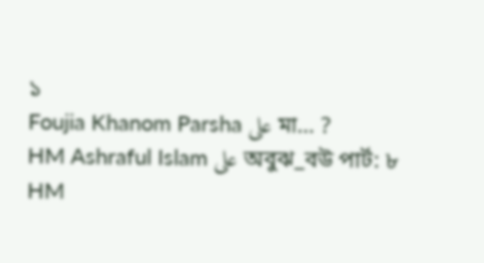১
Foujia Khanom Parsha على মা… ?
HM Ashraful Islam على অবুঝ_বউ পার্ট: ৮
HM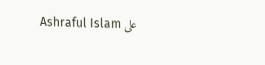Ashraful Islam على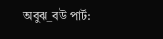অবুঝ_বউ পার্ট: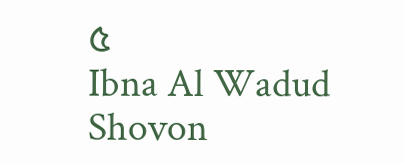৫
Ibna Al Wadud Shovon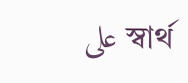على স্বার্থ